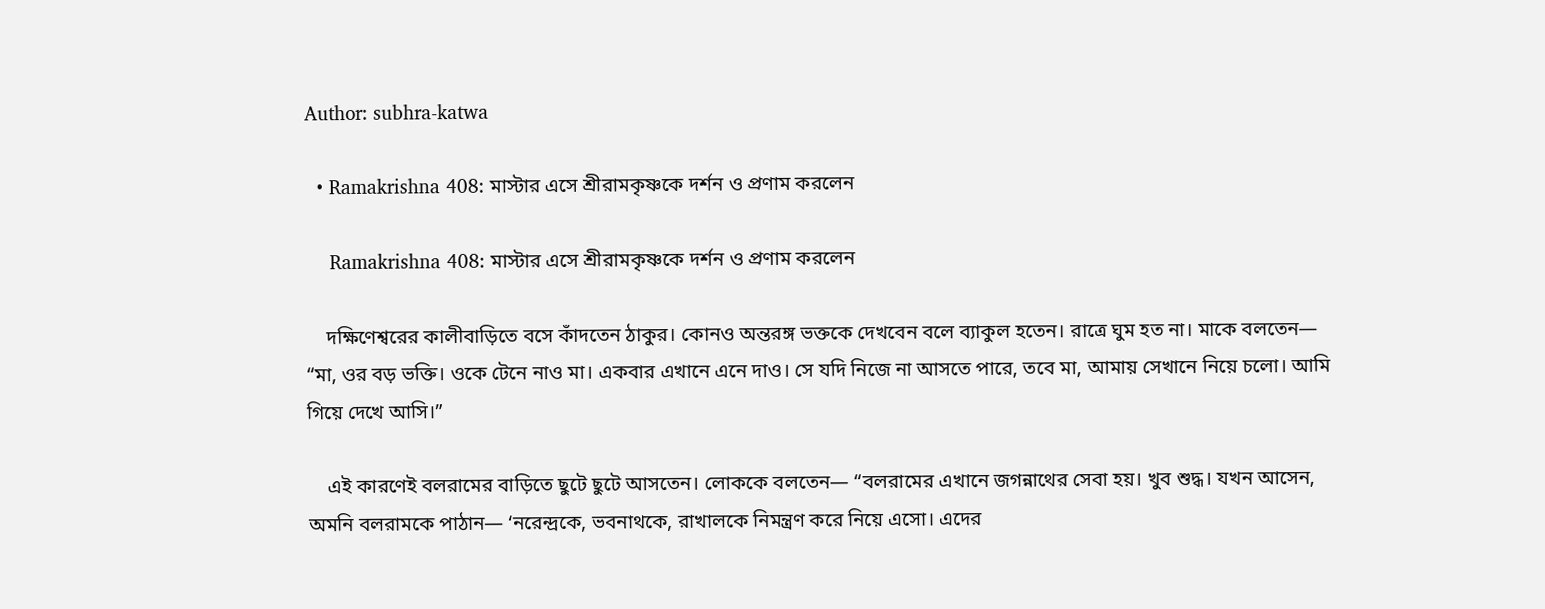Author: subhra-katwa

  • Ramakrishna 408: মাস্টার এসে শ্রীরামকৃষ্ণকে দর্শন ও প্রণাম করলেন

    Ramakrishna 408: মাস্টার এসে শ্রীরামকৃষ্ণকে দর্শন ও প্রণাম করলেন

    দক্ষিণেশ্বরের কালীবাড়িতে বসে কাঁদতেন ঠাকুর। কোনও অন্তরঙ্গ ভক্তকে দেখবেন বলে ব্যাকুল হতেন। রাত্রে ঘুম হত না। মাকে বলতেন— “মা, ওর বড় ভক্তি। ওকে টেনে নাও মা। একবার এখানে এনে দাও। সে যদি নিজে না আসতে পারে, তবে মা, আমায় সেখানে নিয়ে চলো। আমি গিয়ে দেখে আসি।”

    এই কারণেই বলরামের বাড়িতে ছুটে ছুটে আসতেন। লোককে বলতেন— “বলরামের এখানে জগন্নাথের সেবা হয়। খুব শুদ্ধ। যখন আসেন, অমনি বলরামকে পাঠান— ‘নরেন্দ্রকে, ভবনাথকে, রাখালকে নিমন্ত্রণ করে নিয়ে এসো। এদের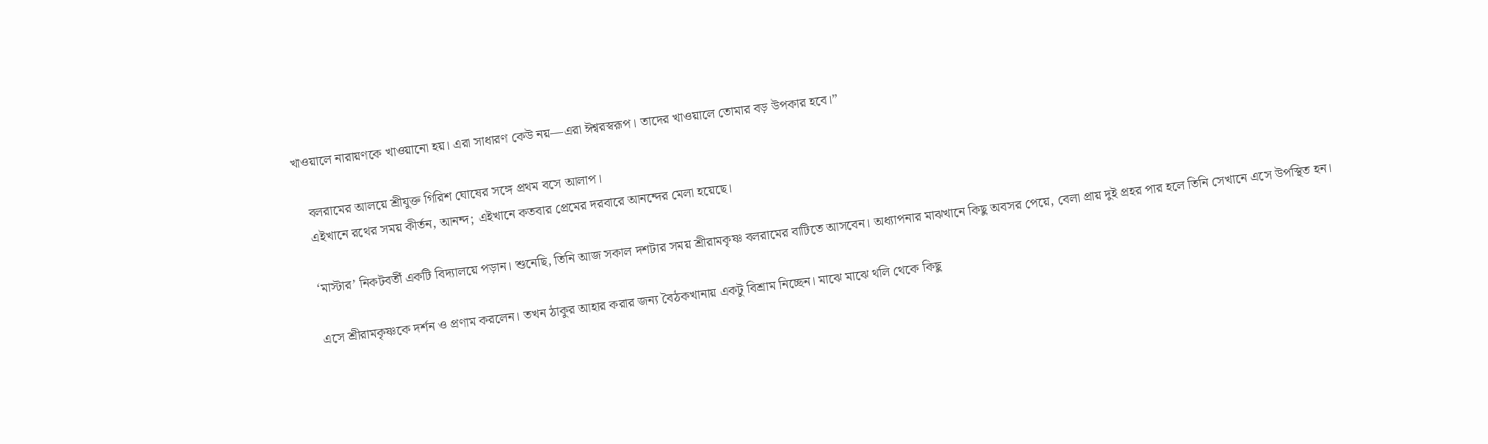খাওয়ালে নারায়ণকে খাওয়ানো হয়। এরা সাধারণ কেউ নয়—এরা ঈশ্বরস্বরূপ। তাদের খাওয়ালে তোমার বড় উপকার হবে।”

    বলরামের আলয়ে শ্রীযুক্ত গিরিশ ঘোষের সঙ্গে প্রথম বসে আলাপ।
    এইখানে রথের সময় কীর্তন, আনন্দ; এইখানে কতবার প্রেমের দরবারে আনন্দের মেলা হয়েছে।

    ‘মাস্টার’ নিকটবর্তী একটি বিদ্যালয়ে পড়ান। শুনেছি, তিনি আজ সকাল দশটার সময় শ্রীরামকৃষ্ণ বলরামের বাটিতে আসবেন। অধ্যাপনার মাঝখানে কিছু অবসর পেয়ে, বেলা প্রায় দুই প্রহর পার হলে তিনি সেখানে এসে উপস্থিত হন।

    এসে শ্রীরামকৃষ্ণকে দর্শন ও প্রণাম করলেন। তখন ঠাকুর আহার করার জন্য বৈঠকখানায় একটু বিশ্রাম নিচ্ছেন। মাঝে মাঝে থলি থেকে কিছু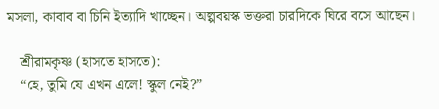মসলা, কাবাব বা চিনি ইত্যাদি খাচ্ছেন। অল্পবয়স্ক ভক্তরা চারদিকে ঘিরে বসে আছেন।

    শ্রীরামকৃষ্ণ (হাসতে হাসতে):
    “হে, তুমি যে এখন এলে! স্কুল নেই?”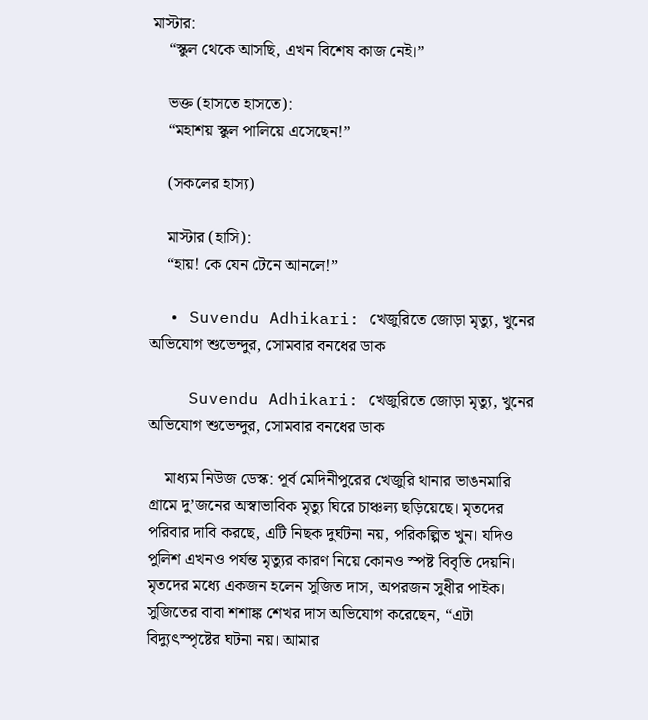মাস্টার:
    “স্কুল থেকে আসছি, এখন বিশেষ কাজ নেই।”

    ভক্ত (হাসতে হাসতে):
    “মহাশয় স্কুল পালিয়ে এসেছেন!”

    (সকলের হাস্য)

    মাস্টার (হাসি):
    “হায়! কে যেন টেনে আনলে!”

  • Suvendu Adhikari: খেজুরিতে জোড়া মৃত্যু, খুনের অভিযোগ শুভেন্দুর, সোমবার বনধের ডাক

    Suvendu Adhikari: খেজুরিতে জোড়া মৃত্যু, খুনের অভিযোগ শুভেন্দুর, সোমবার বনধের ডাক

    মাধ্যম নিউজ ডেস্ক: পূর্ব মেদিনীপুরের খেজুরি থানার ভাঙনমারি গ্রামে দু’জনের অস্বাভাবিক মৃত্যু ঘিরে চাঞ্চল্য ছড়িয়েছে। মৃতদের পরিবার দাবি করছে, এটি নিছক দুর্ঘটনা নয়, পরিকল্পিত খুন। যদিও পুলিশ এখনও পর্যন্ত মৃত্যুর কারণ নিয়ে কোনও স্পষ্ট বিবৃতি দেয়নি। মৃতদের মধ্যে একজন হলেন সুজিত দাস, অপরজন সুধীর পাইক। সুজিতের বাবা শশাঙ্ক শেখর দাস অভিযোগ করেছেন, “এটা বিদ্যুৎস্পৃষ্টের ঘটনা নয়। আমার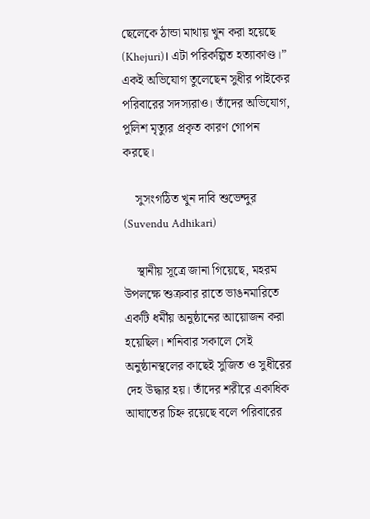ছেলেকে ঠান্ডা মাথায় খুন করা হয়েছে (Khejuri)। এটা পরিকল্পিত হত্যাকাণ্ড।” একই অভিযোগ তুলেছেন সুধীর পাইকের পরিবারের সদস্যরাও। তাঁদের অভিযোগ, পুলিশ মৃত্যুর প্রকৃত কারণ গোপন করছে।

    সুসংগঠিত খুন দাবি শুভেন্দুর (Suvendu Adhikari)

    স্থানীয় সূত্রে জানা গিয়েছে, মহরম উপলক্ষে শুক্রবার রাতে ভাঙনমারিতে একটি ধর্মীয় অনুষ্ঠানের আয়োজন করা হয়েছিল। শনিবার সকালে সেই অনুষ্ঠানস্থলের কাছেই সুজিত ও সুধীরের দেহ উদ্ধার হয়। তাঁদের শরীরে একাধিক আঘাতের চিহ্ন রয়েছে বলে পরিবারের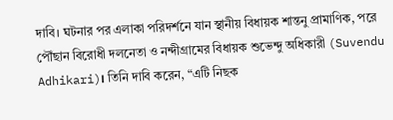দাবি। ঘটনার পর এলাকা পরিদর্শনে যান স্থানীয় বিধায়ক শান্তনু প্রামাণিক, পরে পৌঁছান বিরোধী দলনেতা ও নন্দীগ্রামের বিধায়ক শুভেন্দু অধিকারী (Suvendu Adhikari)। তিনি দাবি করেন, “এটি নিছক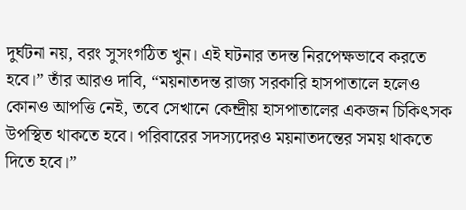দুর্ঘটনা নয়, বরং সুসংগঠিত খুন। এই ঘটনার তদন্ত নিরপেক্ষভাবে করতে হবে।” তাঁর আরও দাবি, “ময়নাতদন্ত রাজ্য সরকারি হাসপাতালে হলেও কোনও আপত্তি নেই, তবে সেখানে কেন্দ্রীয় হাসপাতালের একজন চিকিৎসক উপস্থিত থাকতে হবে। পরিবারের সদস্যদেরও ময়নাতদন্তের সময় থাকতে দিতে হবে।”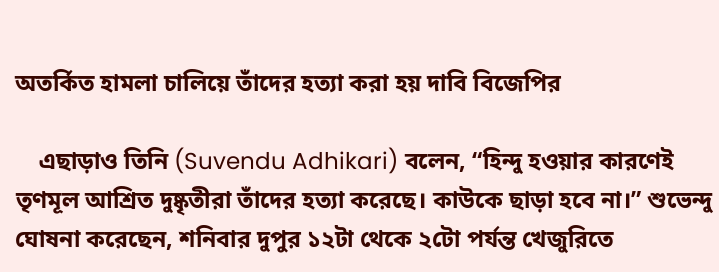অতর্কিত হামলা চালিয়ে তাঁদের হত্যা করা হয় দাবি বিজেপির

    এছাড়াও তিনি (Suvendu Adhikari) বলেন, “হিন্দু হওয়ার কারণেই তৃণমূল আশ্রিত দুষ্কৃতীরা তাঁদের হত্যা করেছে। কাউকে ছাড়া হবে না।” শুভেন্দু ঘোষনা করেছেন, শনিবার দুপুর ১২টা থেকে ২টো পর্যন্ত খেজুরিতে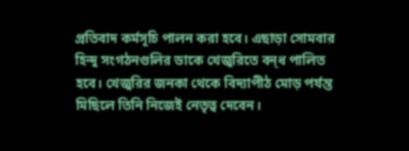প্রতিবাদ কর্মসূচি পালন করা হবে। এছাড়া সোমবার হিন্দু সংগঠনগুলির ডাকে খেজুরিতে বন্‌ধ পালিত হবে। খেজুরির জনকা থেকে বিদ্যাপীঠ মোড় পর্যন্ত মিছিলে তিনি নিজেই নেতৃত্ব দেবেন।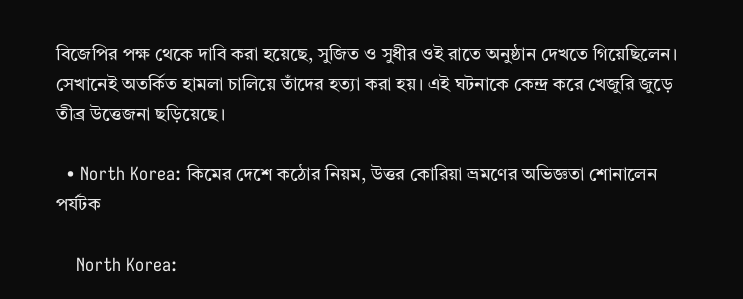বিজেপির পক্ষ থেকে দাবি করা হয়েছে, সুজিত ও সুধীর ওই রাতে অনুষ্ঠান দেখতে গিয়েছিলেন। সেখানেই অতর্কিত হামলা চালিয়ে তাঁদের হত্যা করা হয়। এই ঘটনাকে কেন্দ্র করে খেজুরি জুড়ে তীব্র উত্তেজনা ছড়িয়েছে।

  • North Korea: কিমের দেশে কঠোর নিয়ম, উত্তর কোরিয়া ভ্রমণের অভিজ্ঞতা শোনালেন পর্যটক

    North Korea: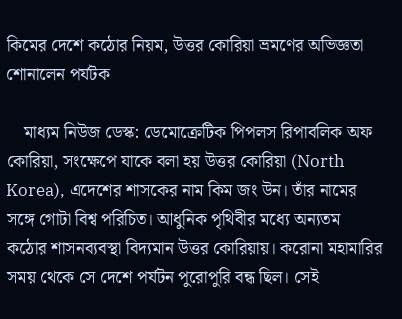কিমের দেশে কঠোর নিয়ম, উত্তর কোরিয়া ভ্রমণের অভিজ্ঞতা শোনালেন পর্যটক

    মাধ্যম নিউজ ডেস্ক: ডেমোক্রেটিক পিপলস রিপাবলিক অফ কোরিয়া, সংক্ষেপে যাকে বলা হয় উত্তর কোরিয়া (North Korea), এদেশের শাসকের নাম কিম জং উন। তাঁর নামের সঙ্গে গোটা বিশ্ব পরিচিত। আধুনিক পৃথিবীর মধ্যে অন্যতম কঠোর শাসনব্যবস্থা বিদ্যমান উত্তর কোরিয়ায়। করোনা মহামারির সময় থেকে সে দেশে পর্যটন পুরোপুরি বন্ধ ছিল। সেই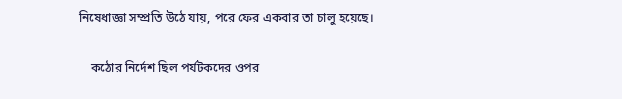নিষেধাজ্ঞা সম্প্রতি উঠে যায়, পরে ফের একবার তা চালু হয়েছে।

    কঠোর নির্দেশ ছিল পর্যটকদের ওপর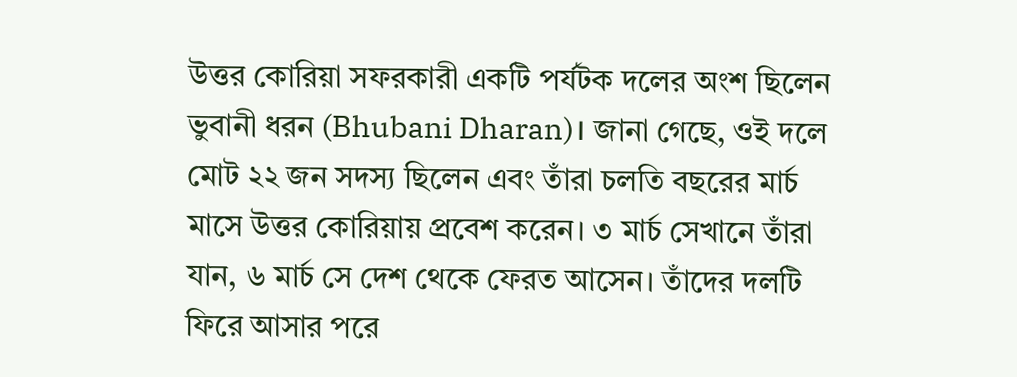উত্তর কোরিয়া সফরকারী একটি পর্যটক দলের অংশ ছিলেন ভুবানী ধরন (Bhubani Dharan)। জানা গেছে, ওই দলে মোট ২২ জন সদস্য ছিলেন এবং তাঁরা চলতি বছরের মার্চ মাসে উত্তর কোরিয়ায় প্রবেশ করেন। ৩ মার্চ সেখানে তাঁরা যান, ৬ মার্চ সে দেশ থেকে ফেরত আসেন। তাঁদের দলটি ফিরে আসার পরে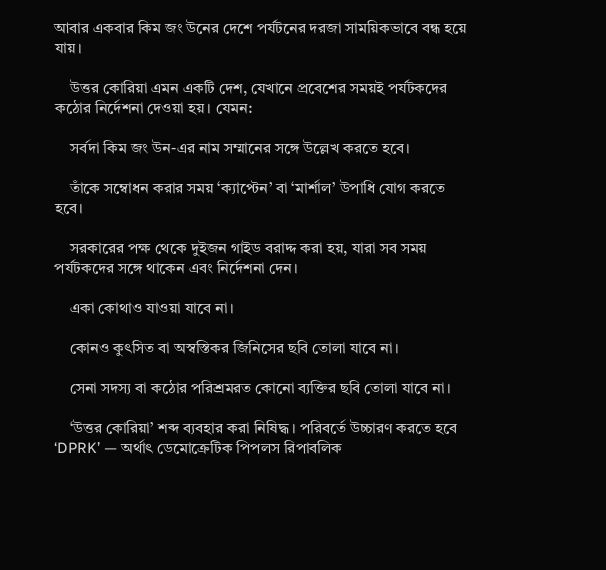আবার একবার কিম জং উনের দেশে পর্যটনের দরজা সাময়িকভাবে বন্ধ হয়ে যায়।

    উত্তর কোরিয়া এমন একটি দেশ, যেখানে প্রবেশের সময়ই পর্যটকদের কঠোর নির্দেশনা দেওয়া হয়। যেমন:

    সর্বদা কিম জং উন-এর নাম সম্মানের সঙ্গে উল্লেখ করতে হবে।

    তাঁকে সম্বোধন করার সময় ‘ক্যাপ্টেন’ বা ‘মার্শাল’ উপাধি যোগ করতে হবে।

    সরকারের পক্ষ থেকে দুইজন গাইড বরাদ্দ করা হয়, যারা সব সময় পর্যটকদের সঙ্গে থাকেন এবং নির্দেশনা দেন।

    একা কোথাও যাওয়া যাবে না।

    কোনও কুৎসিত বা অস্বস্তিকর জিনিসের ছবি তোলা যাবে না।

    সেনা সদস্য বা কঠোর পরিশ্রমরত কোনো ব্যক্তির ছবি তোলা যাবে না।

    ‘উত্তর কোরিয়া’ শব্দ ব্যবহার করা নিষিদ্ধ। পরিবর্তে উচ্চারণ করতে হবে ‘DPRK’ — অর্থাৎ ডেমোক্রেটিক পিপলস রিপাবলিক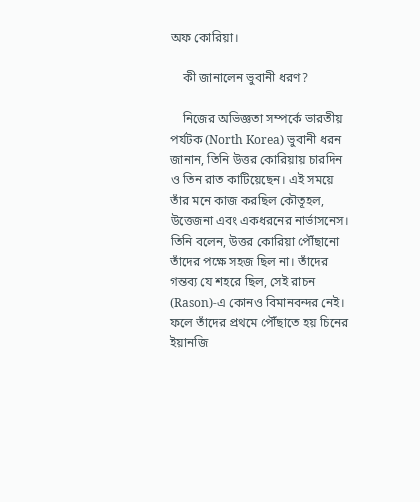অফ কোরিয়া।

    কী জানালেন ভুবানী ধরণ?

    নিজের অভিজ্ঞতা সম্পর্কে ভারতীয় পর্যটক (North Korea) ভুবানী ধরন জানান, তিনি উত্তর কোরিয়ায় চারদিন ও তিন রাত কাটিয়েছেন। এই সময়ে তাঁর মনে কাজ করছিল কৌতূহল, উত্তেজনা এবং একধরনের নার্ভাসনেস। তিনি বলেন, উত্তর কোরিয়া পৌঁছানো তাঁদের পক্ষে সহজ ছিল না। তাঁদের গন্তব্য যে শহরে ছিল, সেই রাচন (Rason)-এ কোনও বিমানবন্দর নেই। ফলে তাঁদের প্রথমে পৌঁছাতে হয় চিনের ইয়ানজি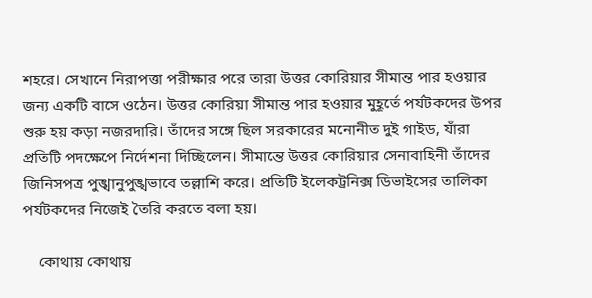শহরে। সেখানে নিরাপত্তা পরীক্ষার পরে তারা উত্তর কোরিয়ার সীমান্ত পার হওয়ার জন্য একটি বাসে ওঠেন। উত্তর কোরিয়া সীমান্ত পার হওয়ার মুহূর্তে পর্যটকদের উপর শুরু হয় কড়া নজরদারি। তাঁদের সঙ্গে ছিল সরকারের মনোনীত দুই গাইড, যাঁরা প্রতিটি পদক্ষেপে নির্দেশনা দিচ্ছিলেন। সীমান্তে উত্তর কোরিয়ার সেনাবাহিনী তাঁদের জিনিসপত্র পুঙ্খানুপুঙ্খভাবে তল্লাশি করে। প্রতিটি ইলেকট্রনিক্স ডিভাইসের তালিকা পর্যটকদের নিজেই তৈরি করতে বলা হয়।

    কোথায় কোথায়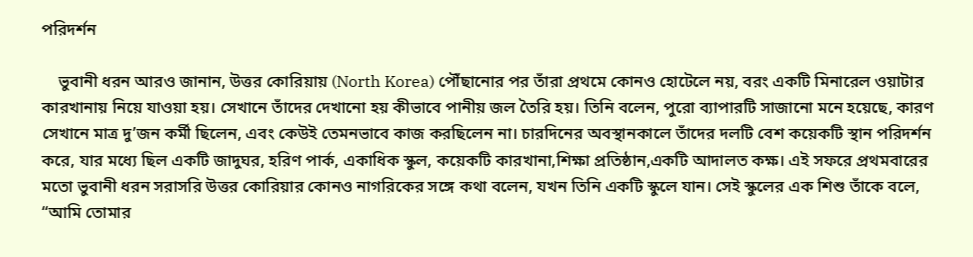পরিদর্শন

    ভুবানী ধরন আরও জানান, উত্তর কোরিয়ায় (North Korea) পৌঁছানোর পর তাঁরা প্রথমে কোনও হোটেলে নয়, বরং একটি মিনারেল ওয়াটার কারখানায় নিয়ে যাওয়া হয়। সেখানে তাঁদের দেখানো হয় কীভাবে পানীয় জল তৈরি হয়। তিনি বলেন, পুরো ব্যাপারটি সাজানো মনে হয়েছে, কারণ সেখানে মাত্র দু’জন কর্মী ছিলেন, এবং কেউই তেমনভাবে কাজ করছিলেন না। চারদিনের অবস্থানকালে তাঁদের দলটি বেশ কয়েকটি স্থান পরিদর্শন করে, যার মধ্যে ছিল একটি জাদুঘর, হরিণ পার্ক, একাধিক স্কুল, কয়েকটি কারখানা,শিক্ষা প্রতিষ্ঠান,একটি আদালত কক্ষ। এই সফরে প্রথমবারের মতো ভুবানী ধরন সরাসরি উত্তর কোরিয়ার কোনও নাগরিকের সঙ্গে কথা বলেন, যখন তিনি একটি স্কুলে যান। সেই স্কুলের এক শিশু তাঁকে বলে, “আমি তোমার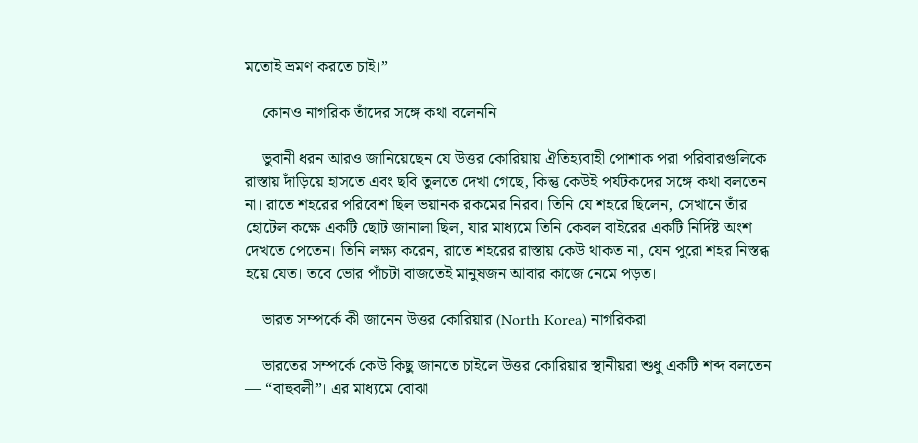মতোই ভ্রমণ করতে চাই।”

    কোনও নাগরিক তাঁদের সঙ্গে কথা বলেননি

    ভুবানী ধরন আরও জানিয়েছেন যে উত্তর কোরিয়ায় ঐতিহ্যবাহী পোশাক পরা পরিবারগুলিকে রাস্তায় দাঁড়িয়ে হাসতে এবং ছবি তুলতে দেখা গেছে, কিন্তু কেউই পর্যটকদের সঙ্গে কথা বলতেন না। রাতে শহরের পরিবেশ ছিল ভয়ানক রকমের নিরব। তিনি যে শহরে ছিলেন, সেখানে তাঁর হোটেল কক্ষে একটি ছোট জানালা ছিল, যার মাধ্যমে তিনি কেবল বাইরের একটি নির্দিষ্ট অংশ দেখতে পেতেন। তিনি লক্ষ্য করেন, রাতে শহরের রাস্তায় কেউ থাকত না, যেন পুরো শহর নিস্তব্ধ হয়ে যেত। তবে ভোর পাঁচটা বাজতেই মানুষজন আবার কাজে নেমে পড়ত।

    ভারত সম্পর্কে কী জানেন উত্তর কোরিয়ার (North Korea) নাগরিকরা

    ভারতের সম্পর্কে কেউ কিছু জানতে চাইলে উত্তর কোরিয়ার স্থানীয়রা শুধু একটি শব্দ বলতেন — “বাহুবলী”। এর মাধ্যমে বোঝা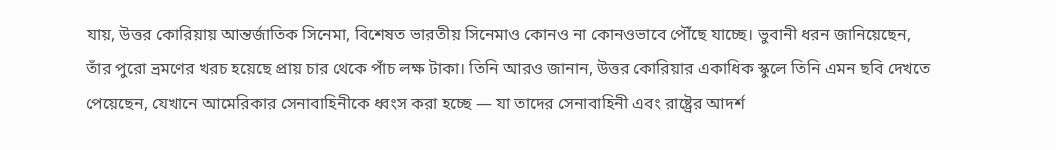যায়, উত্তর কোরিয়ায় আন্তর্জাতিক সিনেমা, বিশেষত ভারতীয় সিনেমাও কোনও না কোনওভাবে পৌঁছে যাচ্ছে। ভুবানী ধরন জানিয়েছেন, তাঁর পুরো ভ্রমণের খরচ হয়েছে প্রায় চার থেকে পাঁচ লক্ষ টাকা। তিনি আরও জানান, উত্তর কোরিয়ার একাধিক স্কুলে তিনি এমন ছবি দেখতে পেয়েছেন, যেখানে আমেরিকার সেনাবাহিনীকে ধ্বংস করা হচ্ছে — যা তাদের সেনাবাহিনী এবং রাষ্ট্রের আদর্শ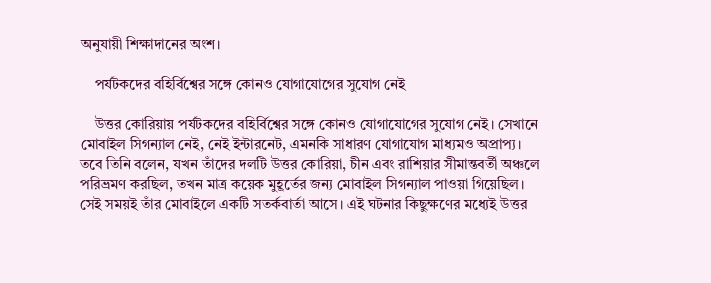অনুযায়ী শিক্ষাদানের অংশ।

    পর্যটকদের বহির্বিশ্বের সঙ্গে কোনও যোগাযোগের সুযোগ নেই

    উত্তর কোরিয়ায় পর্যটকদের বহির্বিশ্বের সঙ্গে কোনও যোগাযোগের সুযোগ নেই। সেখানে মোবাইল সিগন্যাল নেই, নেই ইন্টারনেট, এমনকি সাধারণ যোগাযোগ মাধ্যমও অপ্রাপ্য। তবে তিনি বলেন, যখন তাঁদের দলটি উত্তর কোরিয়া, চীন এবং রাশিয়ার সীমান্তবর্তী অঞ্চলে পরিভ্রমণ করছিল, তখন মাত্র কয়েক মুহূর্তের জন্য মোবাইল সিগন্যাল পাওয়া গিয়েছিল। সেই সময়ই তাঁর মোবাইলে একটি সতর্কবার্তা আসে। এই ঘটনার কিছুক্ষণের মধ্যেই উত্তর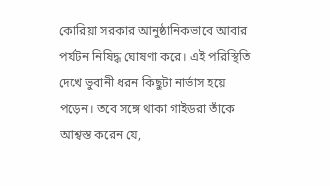কোরিয়া সরকার আনুষ্ঠানিকভাবে আবার পর্যটন নিষিদ্ধ ঘোষণা করে। এই পরিস্থিতি দেখে ভুবানী ধরন কিছুটা নার্ভাস হয়ে পড়েন। তবে সঙ্গে থাকা গাইডরা তাঁকে আশ্বস্ত করেন যে,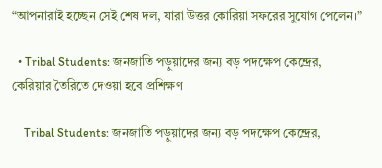“আপনারাই হচ্ছেন সেই শেষ দল, যারা উত্তর কোরিয়া সফরের সুযোগ পেলেন।”

  • Tribal Students: জনজাতি পড়ুয়াদের জন্য বড় পদক্ষেপ কেন্দ্রের, কেরিয়ার তৈরিতে দেওয়া হবে প্রশিক্ষণ

    Tribal Students: জনজাতি পড়ুয়াদের জন্য বড় পদক্ষেপ কেন্দ্রের,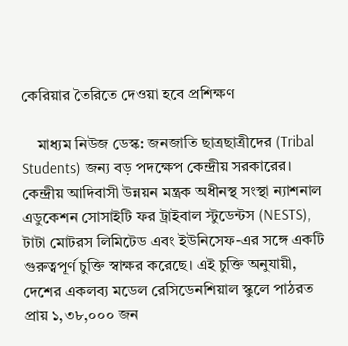কেরিয়ার তৈরিতে দেওয়া হবে প্রশিক্ষণ

    মাধ্যম নিউজ ডেস্ক: জনজাতি ছাত্রছাত্রীদের (Tribal Students) জন্য বড় পদক্ষেপ কেন্দ্রীয় সরকারের। কেন্দ্রীয় আদিবাসী উন্নয়ন মন্ত্রক অধীনস্থ সংস্থা ন্যাশনাল এডুকেশন সোসাইটি ফর ট্রাইবাল স্টুডেন্টস (NESTS), টাটা মোটরস লিমিটেড এবং ইউনিসেফ-এর সঙ্গে একটি গুরুত্বপূর্ণ চুক্তি স্বাক্ষর করেছে। এই চুক্তি অনুযায়ী, দেশের একলব্য মডেল রেসিডেনশিয়াল স্কুলে পাঠরত প্রায় ১,৩৮,০০০ জন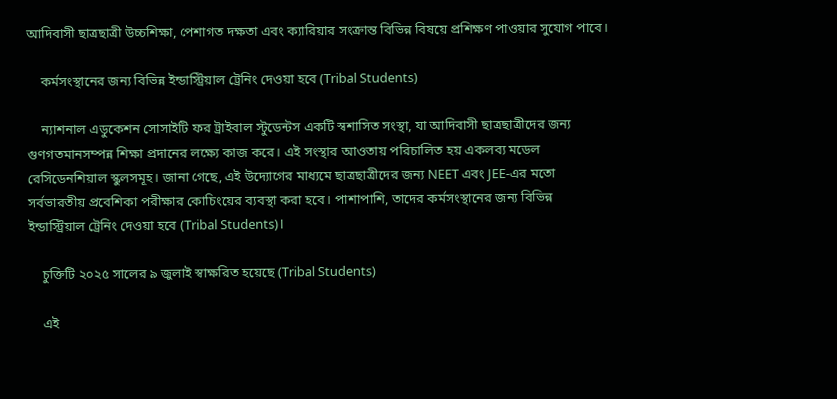আদিবাসী ছাত্রছাত্রী উচ্চশিক্ষা, পেশাগত দক্ষতা এবং ক্যারিয়ার সংক্রান্ত বিভিন্ন বিষয়ে প্রশিক্ষণ পাওয়ার সুযোগ পাবে।

    কর্মসংস্থানের জন্য বিভিন্ন ইন্ডাস্ট্রিয়াল ট্রেনিং দেওয়া হবে (Tribal Students)

    ন্যাশনাল এডুকেশন সোসাইটি ফর ট্রাইবাল স্টুডেন্টস একটি স্বশাসিত সংস্থা, যা আদিবাসী ছাত্রছাত্রীদের জন্য গুণগতমানসম্পন্ন শিক্ষা প্রদানের লক্ষ্যে কাজ করে। এই সংস্থার আওতায় পরিচালিত হয় একলব্য মডেল রেসিডেনশিয়াল স্কুলসমূহ। জানা গেছে, এই উদ্যোগের মাধ্যমে ছাত্রছাত্রীদের জন্য NEET এবং JEE-এর মতো সর্বভারতীয় প্রবেশিকা পরীক্ষার কোচিংয়ের ব্যবস্থা করা হবে। পাশাপাশি, তাদের কর্মসংস্থানের জন্য বিভিন্ন ইন্ডাস্ট্রিয়াল ট্রেনিং দেওয়া হবে (Tribal Students)।

    চুক্তিটি ২০২৫ সালের ৯ জুলাই স্বাক্ষরিত হয়েছে (Tribal Students)

    এই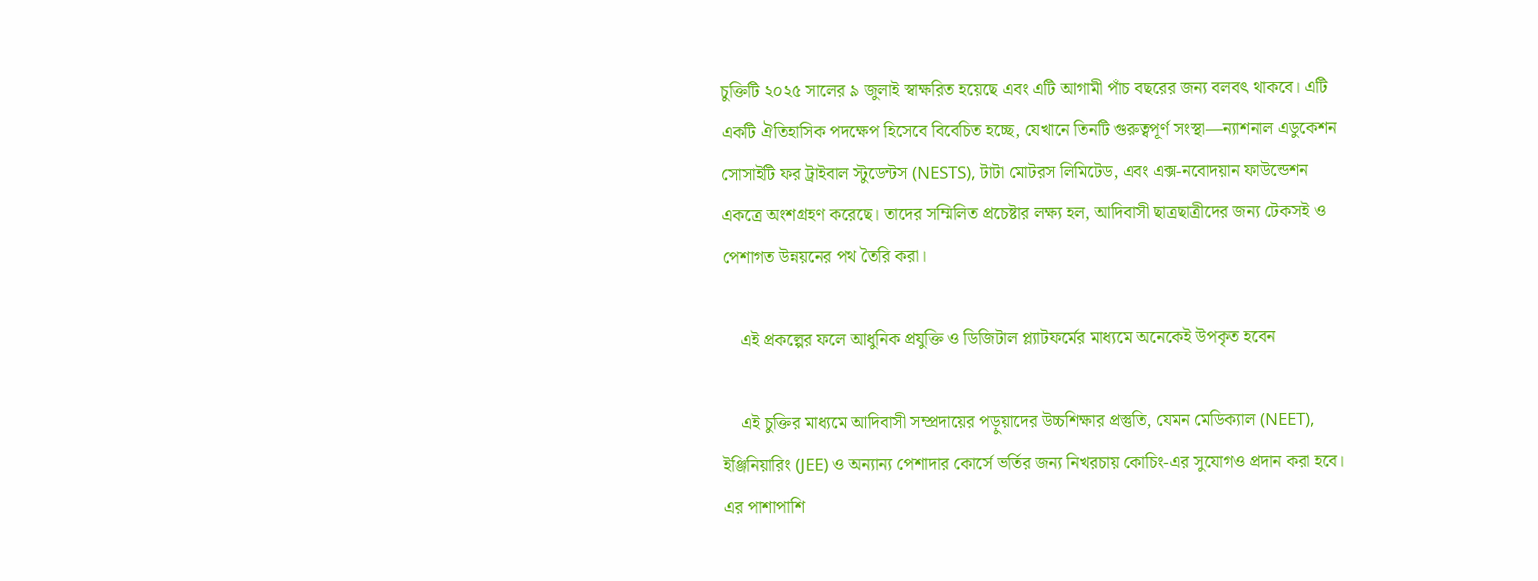চুক্তিটি ২০২৫ সালের ৯ জুলাই স্বাক্ষরিত হয়েছে এবং এটি আগামী পাঁচ বছরের জন্য বলবৎ থাকবে। এটি একটি ঐতিহাসিক পদক্ষেপ হিসেবে বিবেচিত হচ্ছে, যেখানে তিনটি গুরুত্বপূর্ণ সংস্থা—ন্যাশনাল এডুকেশন সোসাইটি ফর ট্রাইবাল স্টুডেন্টস (NESTS), টাটা মোটরস লিমিটেড, এবং এক্স-নবোদয়ান ফাউন্ডেশন একত্রে অংশগ্রহণ করেছে। তাদের সম্মিলিত প্রচেষ্টার লক্ষ্য হল, আদিবাসী ছাত্রছাত্রীদের জন্য টেকসই ও পেশাগত উন্নয়নের পথ তৈরি করা।

    এই প্রকল্পের ফলে আধুনিক প্রযুক্তি ও ডিজিটাল প্ল্যাটফর্মের মাধ্যমে অনেকেই উপকৃত হবেন

    এই চুক্তির মাধ্যমে আদিবাসী সম্প্রদায়ের পড়ুয়াদের উচ্চশিক্ষার প্রস্তুতি, যেমন মেডিক্যাল (NEET), ইঞ্জিনিয়ারিং (JEE) ও অন্যান্য পেশাদার কোর্সে ভর্তির জন্য নিখরচায় কোচিং-এর সুযোগও প্রদান করা হবে। এর পাশাপাশি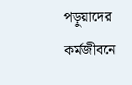পড়ুয়াদের কর্মজীবনে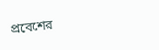প্রবেশের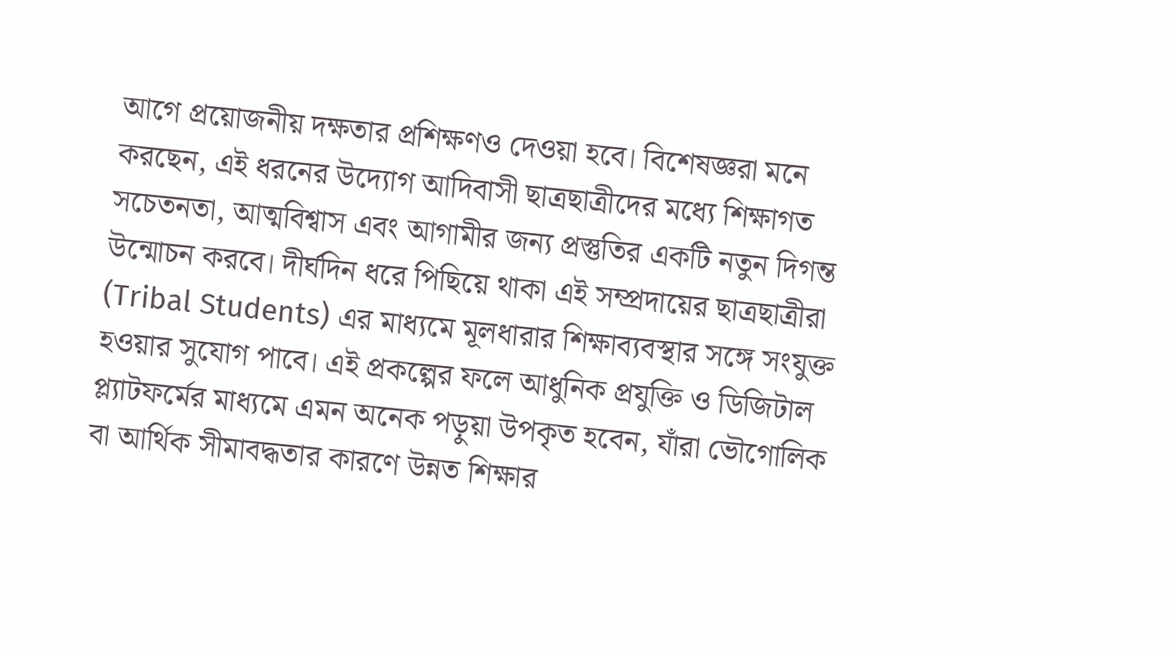আগে প্রয়োজনীয় দক্ষতার প্রশিক্ষণও দেওয়া হবে। বিশেষজ্ঞরা মনে করছেন, এই ধরনের উদ্যোগ আদিবাসী ছাত্রছাত্রীদের মধ্যে শিক্ষাগত সচেতনতা, আত্মবিশ্বাস এবং আগামীর জন্য প্রস্তুতির একটি নতুন দিগন্ত উন্মোচন করবে। দীর্ঘদিন ধরে পিছিয়ে থাকা এই সম্প্রদায়ের ছাত্রছাত্রীরা (Tribal Students) এর মাধ্যমে মূলধারার শিক্ষাব্যবস্থার সঙ্গে সংযুক্ত হওয়ার সুযোগ পাবে। এই প্রকল্পের ফলে আধুনিক প্রযুক্তি ও ডিজিটাল প্ল্যাটফর্মের মাধ্যমে এমন অনেক পড়ুয়া উপকৃত হবেন, যাঁরা ভৌগোলিক বা আর্থিক সীমাবদ্ধতার কারণে উন্নত শিক্ষার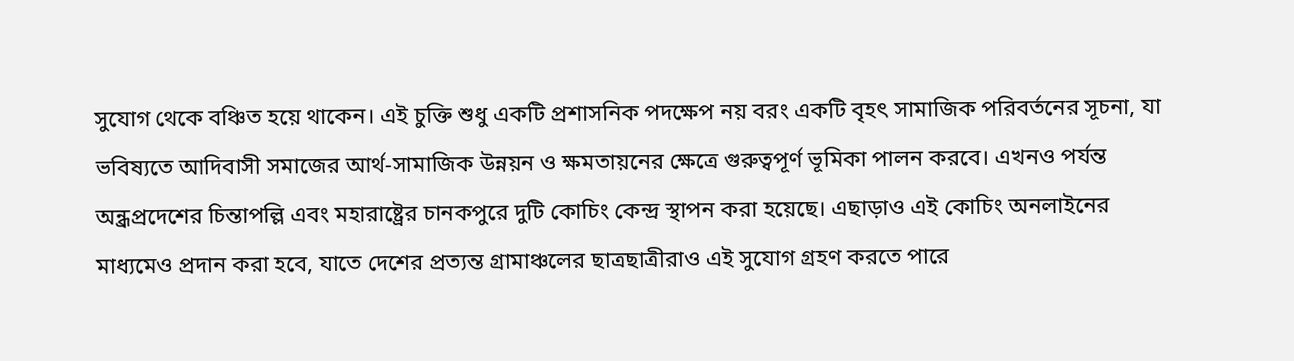সুযোগ থেকে বঞ্চিত হয়ে থাকেন। এই চুক্তি শুধু একটি প্রশাসনিক পদক্ষেপ নয় বরং একটি বৃহৎ সামাজিক পরিবর্তনের সূচনা, যা ভবিষ্যতে আদিবাসী সমাজের আর্থ-সামাজিক উন্নয়ন ও ক্ষমতায়নের ক্ষেত্রে গুরুত্বপূর্ণ ভূমিকা পালন করবে। এখনও পর্যন্ত অন্ধ্রপ্রদেশের চিন্তাপল্লি এবং মহারাষ্ট্রের চানকপুরে দুটি কোচিং কেন্দ্র স্থাপন করা হয়েছে। এছাড়াও এই কোচিং অনলাইনের মাধ্যমেও প্রদান করা হবে, যাতে দেশের প্রত্যন্ত গ্রামাঞ্চলের ছাত্রছাত্রীরাও এই সুযোগ গ্রহণ করতে পারে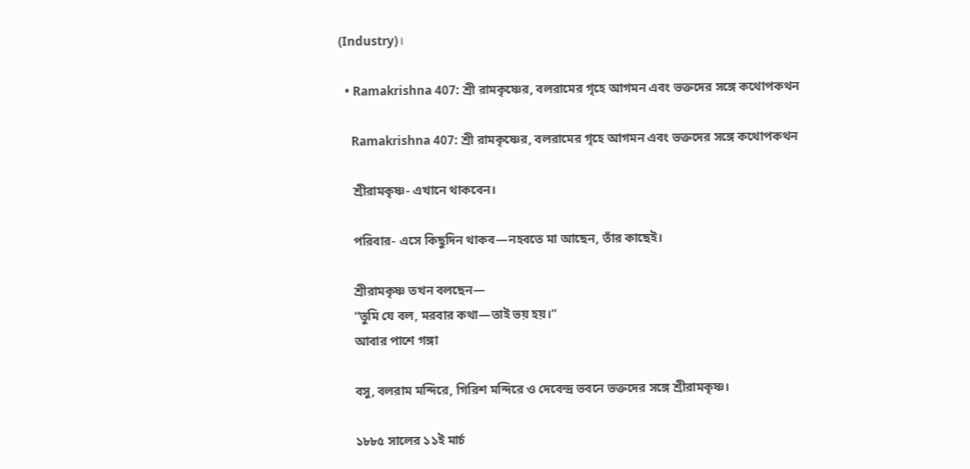(Industry)।

  • Ramakrishna 407: শ্রী রামকৃষ্ণের, বলরামের গৃহে আগমন এবং ভক্তদের সঙ্গে কথোপকথন

    Ramakrishna 407: শ্রী রামকৃষ্ণের, বলরামের গৃহে আগমন এবং ভক্তদের সঙ্গে কথোপকথন

    শ্রীরামকৃষ্ণ- এখানে থাকবেন।

    পরিবার- এসে কিছুদিন থাকব—নহবতে মা আছেন, তাঁর কাছেই।

    শ্রীরামকৃষ্ণ তখন বলছেন—
    “তুমি যে বল, মরবার কথা—তাই ভয় হয়।”
    আবার পাশে গঙ্গা

    বসু, বলরাম মন্দিরে, গিরিশ মন্দিরে ও দেবেন্দ্র ভবনে ভক্তদের সঙ্গে শ্রীরামকৃষ্ণ।

    ১৮৮৫ সালের ১১ই মার্চ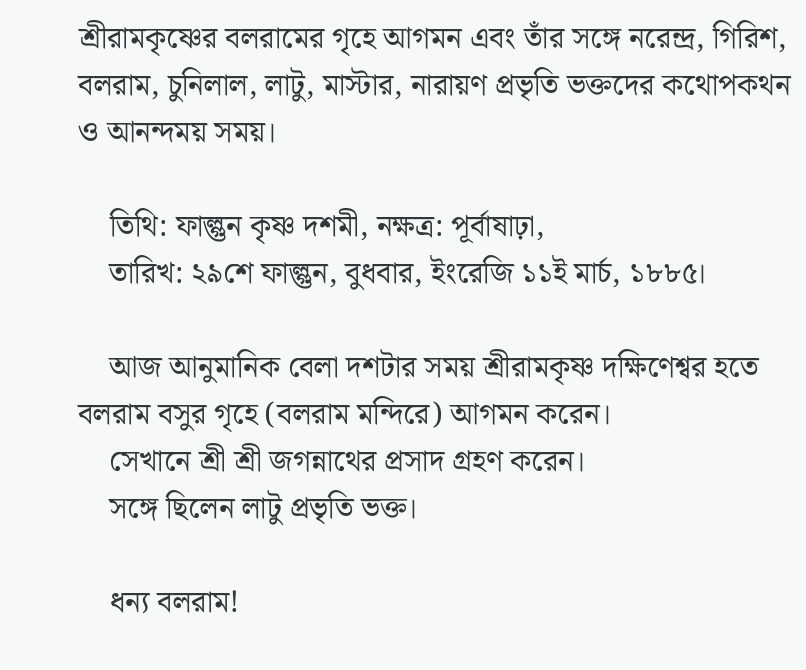শ্রীরামকৃষ্ণের বলরামের গৃহে আগমন এবং তাঁর সঙ্গে নরেন্দ্র, গিরিশ, বলরাম, চুনিলাল, লাটু, মাস্টার, নারায়ণ প্রভৃতি ভক্তদের কথোপকথন ও আনন্দময় সময়।

    তিথি: ফাল্গুন কৃষ্ণ দশমী, নক্ষত্র: পূর্বাষাঢ়া,
    তারিখ: ২৯শে ফাল্গুন, বুধবার, ইংরেজি ১১ই মার্চ, ১৮৮৫।

    আজ আনুমানিক বেলা দশটার সময় শ্রীরামকৃষ্ণ দক্ষিণেশ্বর হতে বলরাম বসুর গৃহে (বলরাম মন্দিরে) আগমন করেন।
    সেখানে শ্রী শ্রী জগন্নাথের প্রসাদ গ্রহণ করেন।
    সঙ্গে ছিলেন লাটু প্রভৃতি ভক্ত।

    ধন্য বলরাম!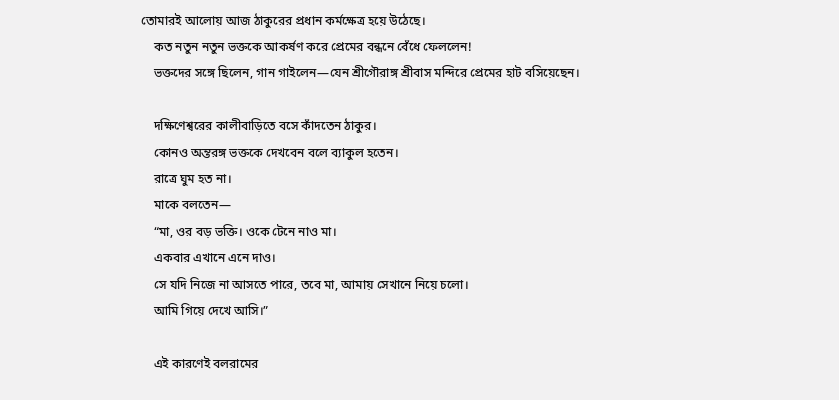তোমারই আলোয় আজ ঠাকুরের প্রধান কর্মক্ষেত্র হয়ে উঠেছে।
    কত নতুন নতুন ভক্তকে আকর্ষণ করে প্রেমের বন্ধনে বেঁধে ফেললেন!
    ভক্তদের সঙ্গে ছিলেন, গান গাইলেন—যেন শ্রীগৌরাঙ্গ শ্রীবাস মন্দিরে প্রেমের হাট বসিয়েছেন।

    দক্ষিণেশ্বরের কালীবাড়িতে বসে কাঁদতেন ঠাকুর।
    কোনও অন্তরঙ্গ ভক্তকে দেখবেন বলে ব্যাকুল হতেন।
    রাত্রে ঘুম হত না।
    মাকে বলতেন—
    “মা, ওর বড় ভক্তি। ওকে টেনে নাও মা।
    একবার এখানে এনে দাও।
    সে যদি নিজে না আসতে পারে, তবে মা, আমায় সেখানে নিয়ে চলো।
    আমি গিয়ে দেখে আসি।”

    এই কারণেই বলরামের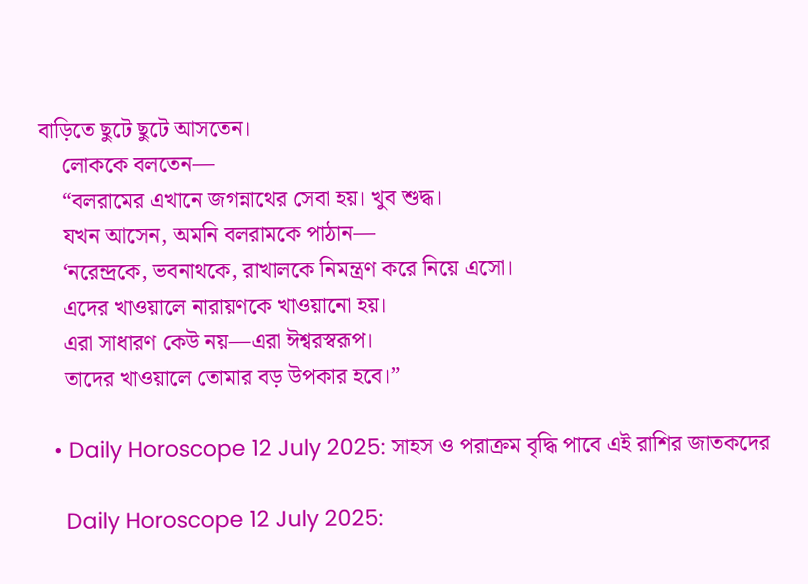বাড়িতে ছুটে ছুটে আসতেন।
    লোককে বলতেন—
    “বলরামের এখানে জগন্নাথের সেবা হয়। খুব শুদ্ধ।
    যখন আসেন, অমনি বলরামকে পাঠান—
    ‘নরেন্দ্রকে, ভবনাথকে, রাখালকে নিমন্ত্রণ করে নিয়ে এসো।
    এদের খাওয়ালে নারায়ণকে খাওয়ানো হয়।
    এরা সাধারণ কেউ নয়—এরা ঈশ্বরস্বরূপ।
    তাদের খাওয়ালে তোমার বড় উপকার হবে।”

  • Daily Horoscope 12 July 2025: সাহস ও পরাক্রম বৃদ্ধি পাবে এই রাশির জাতকদের

    Daily Horoscope 12 July 2025: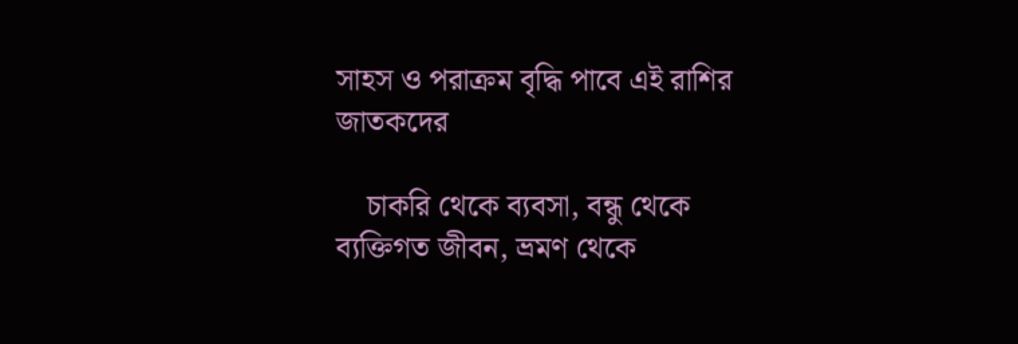সাহস ও পরাক্রম বৃদ্ধি পাবে এই রাশির জাতকদের

    চাকরি থেকে ব্যবসা, বন্ধু থেকে ব্যক্তিগত জীবন, ভ্রমণ থেকে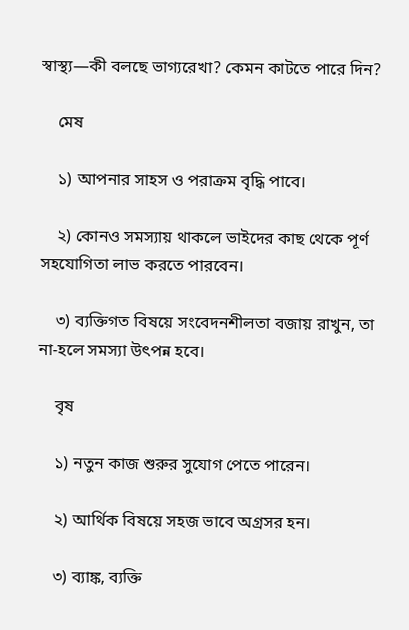স্বাস্থ্য—কী বলছে ভাগ্যরেখা? কেমন কাটতে পারে দিন?

    মেষ

    ১) আপনার সাহস ও পরাক্রম বৃদ্ধি পাবে।

    ২) কোনও সমস্যায় থাকলে ভাইদের কাছ থেকে পূর্ণ সহযোগিতা লাভ করতে পারবেন।

    ৩) ব্যক্তিগত বিষয়ে সংবেদনশীলতা বজায় রাখুন, তা না-হলে সমস্যা উৎপন্ন হবে।

    বৃষ

    ১) নতুন কাজ শুরুর সুযোগ পেতে পারেন।

    ২) আর্থিক বিষয়ে সহজ ভাবে অগ্রসর হন।

    ৩) ব্যাঙ্ক, ব্যক্তি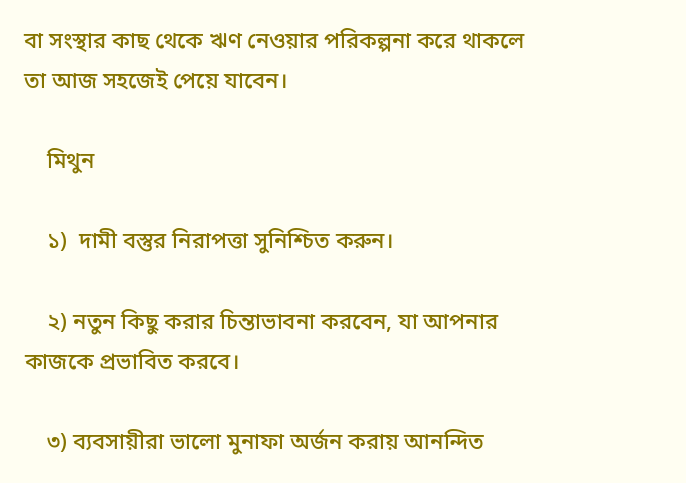বা সংস্থার কাছ থেকে ঋণ নেওয়ার পরিকল্পনা করে থাকলে তা আজ সহজেই পেয়ে যাবেন।

    মিথুন

    ১)  দামী বস্তুর নিরাপত্তা সুনিশ্চিত করুন।

    ২) নতুন কিছু করার চিন্তাভাবনা করবেন, যা আপনার কাজকে প্রভাবিত করবে।

    ৩) ব্যবসায়ীরা ভালো মুনাফা অর্জন করায় আনন্দিত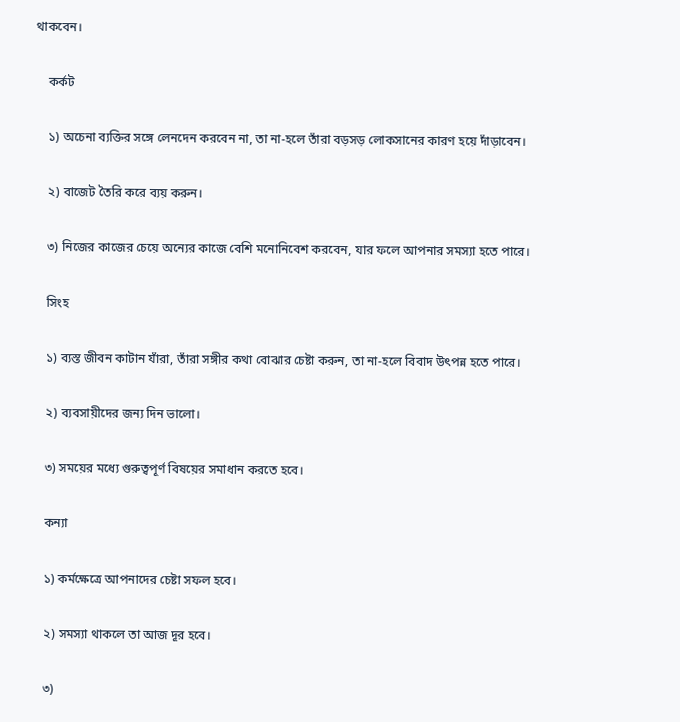থাকবেন।

    কর্কট

    ১) অচেনা ব্যক্তির সঙ্গে লেনদেন করবেন না, তা না-হলে তাঁরা বড়সড় লোকসানের কারণ হয়ে দাঁড়াবেন।

    ২) বাজেট তৈরি করে ব্যয় করুন।

    ৩) নিজের কাজের চেয়ে অন্যের কাজে বেশি মনোনিবেশ করবেন, যার ফলে আপনার সমস্যা হতে পারে।

    সিংহ

    ১) ব্যস্ত জীবন কাটান যাঁরা, তাঁরা সঙ্গীর কথা বোঝার চেষ্টা করুন, তা না-হলে বিবাদ উৎপন্ন হতে পারে।

    ২) ব্যবসায়ীদের জন্য দিন ভালো।

    ৩) সময়ের মধ্যে গুরুত্বপূর্ণ বিষয়ের সমাধান করতে হবে।

    কন্যা

    ১) কর্মক্ষেত্রে আপনাদের চেষ্টা সফল হবে।

    ২) সমস্যা থাকলে তা আজ দূর হবে।

    ৩)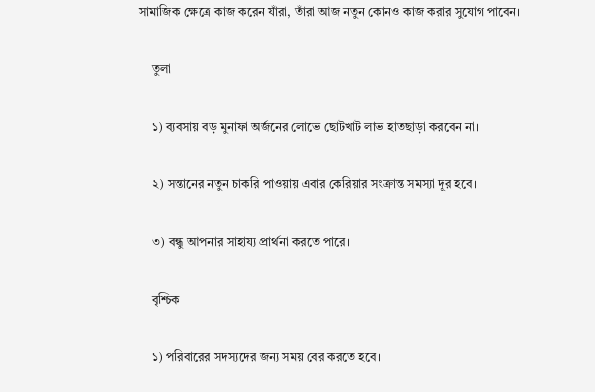সামাজিক ক্ষেত্রে কাজ করেন যাঁরা, তাঁরা আজ নতুন কোনও কাজ করার সুযোগ পাবেন।

    তুলা

    ১) ব্যবসায় বড় মুনাফা অর্জনের লোভে ছোটখাট লাভ হাতছাড়া করবেন না।

    ২) সন্তানের নতুন চাকরি পাওয়ায় এবার কেরিয়ার সংক্রান্ত সমস্যা দূর হবে।

    ৩) বন্ধু আপনার সাহায্য প্রার্থনা করতে পারে।

    বৃশ্চিক

    ১) পরিবারের সদস্যদের জন্য সময় বের করতে হবে।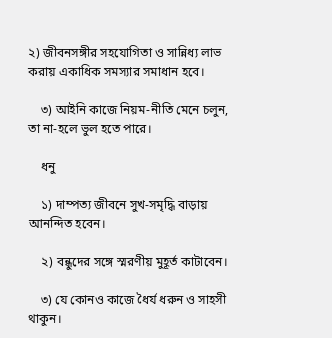২) জীবনসঙ্গীর সহযোগিতা ও সান্নিধ্য লাভ করায় একাধিক সমস্যার সমাধান হবে।

    ৩) আইনি কাজে নিয়ম-নীতি মেনে চলুন, তা না-হলে ভুল হতে পারে।

    ধনু

    ১) দাম্পত্য জীবনে সুখ-সমৃদ্ধি বাড়ায় আনন্দিত হবেন।

    ২) বন্ধুদের সঙ্গে স্মরণীয় মুহূর্ত কাটাবেন।

    ৩) যে কোনও কাজে ধৈর্য ধরুন ও সাহসী থাকুন।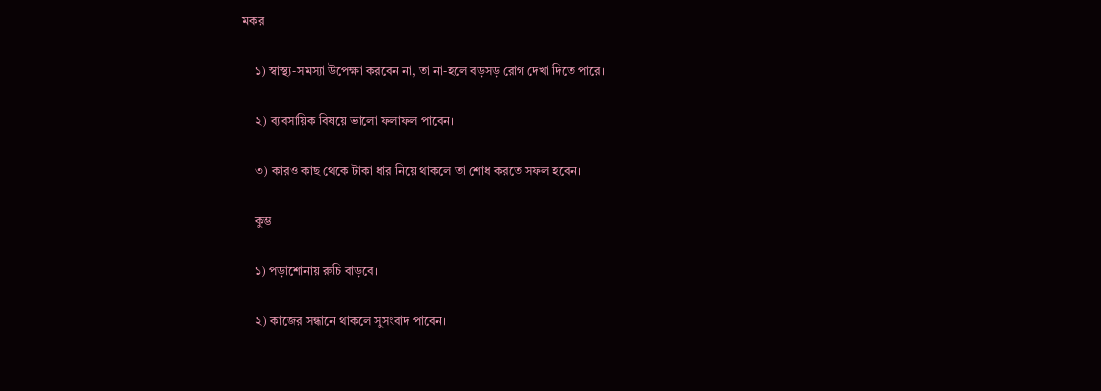মকর

    ১) স্বাস্থ্য-সমস্যা উপেক্ষা করবেন না, তা না-হলে বড়সড় রোগ দেখা দিতে পারে।

    ২) ব্যবসায়িক বিষয়ে ভালো ফলাফল পাবেন।

    ৩) কারও কাছ থেকে টাকা ধার নিয়ে থাকলে তা শোধ করতে সফল হবেন।

    কুম্ভ

    ১) পড়াশোনায় রুচি বাড়বে।

    ২) কাজের সন্ধানে থাকলে সুসংবাদ পাবেন।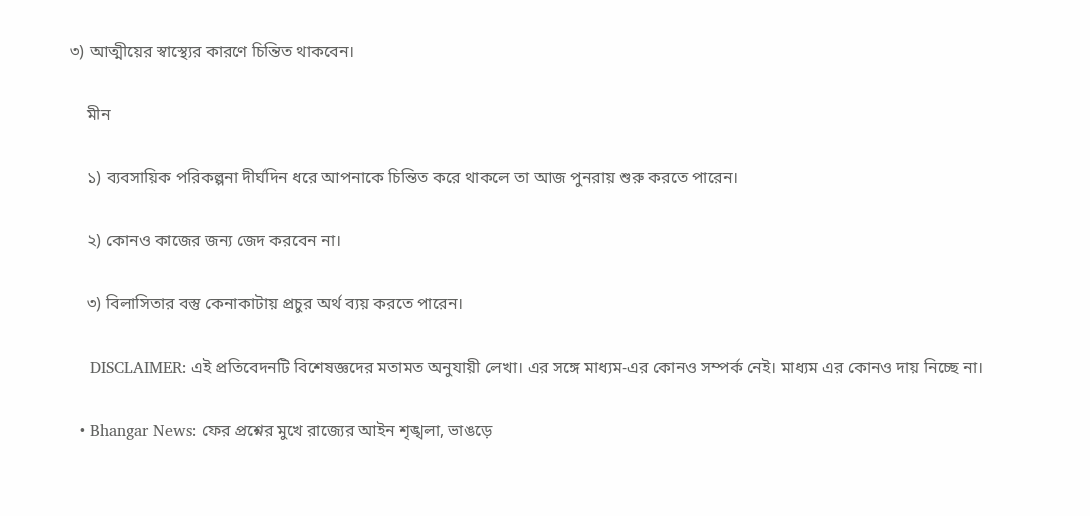৩) আত্মীয়ের স্বাস্থ্যের কারণে চিন্তিত থাকবেন।

    মীন

    ১) ব্যবসায়িক পরিকল্পনা দীর্ঘদিন ধরে আপনাকে চিন্তিত করে থাকলে তা আজ পুনরায় শুরু করতে পারেন।

    ২) কোনও কাজের জন্য জেদ করবেন না।

    ৩) বিলাসিতার বস্তু কেনাকাটায় প্রচুর অর্থ ব্যয় করতে পারেন।

    DISCLAIMER: এই প্রতিবেদনটি বিশেষজ্ঞদের মতামত অনুযায়ী লেখা। এর সঙ্গে মাধ্যম-এর কোনও সম্পর্ক নেই। মাধ্যম এর কোনও দায় নিচ্ছে না।

  • Bhangar News: ফের প্রশ্নের মুখে রাজ্যের আইন শৃঙ্খলা, ভাঙড়ে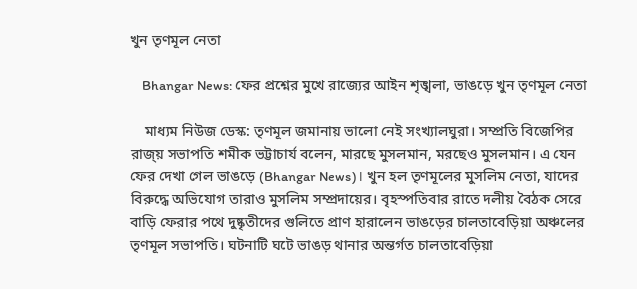খুন তৃণমূল নেতা

    Bhangar News: ফের প্রশ্নের মুখে রাজ্যের আইন শৃঙ্খলা, ভাঙড়ে খুন তৃণমূল নেতা

    মাধ্যম নিউজ ডেস্ক: তৃণমূল জমানায় ভালো নেই সংখ্যালঘুরা। সম্প্রতি বিজেপির রাজ্য় সভাপতি শমীক ভট্টাচার্য বলেন, মারছে মুসলমান, মরছেও মুসলমান। এ যেন ফের দেখা গেল ভাঙড়ে (Bhangar News)। খুন হল তৃণমূলের মুসলিম নেতা, যাদের বিরুদ্ধে অভিযোগ তারাও মুসলিম সম্প্রদায়ের। বৃহস্পতিবার রাতে দলীয় বৈঠক সেরে বাড়ি ফেরার পথে দুষ্কৃতীদের গুলিতে প্রাণ হারালেন ভাঙড়ের চালতাবেড়িয়া অঞ্চলের তৃণমূল সভাপতি। ঘটনাটি ঘটে ভাঙড় থানার অন্তর্গত চালতাবেড়িয়া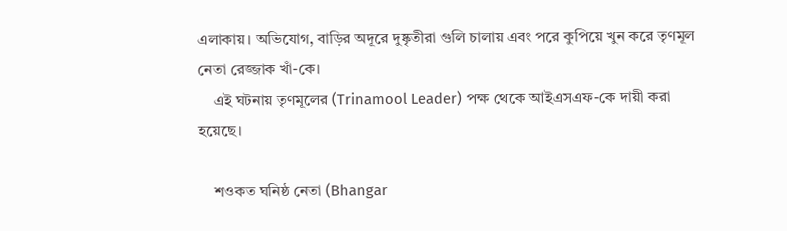এলাকায়। অভিযোগ, বাড়ির অদূরে দুষ্কৃতীরা গুলি চালায় এবং পরে কুপিয়ে খুন করে তৃণমূল নেতা রেজ্জাক খাঁ-কে।
    এই ঘটনায় তৃণমূলের (Trinamool Leader) পক্ষ থেকে আইএসএফ-কে দায়ী করা হয়েছে।

    শওকত ঘনিষ্ঠ নেতা (Bhangar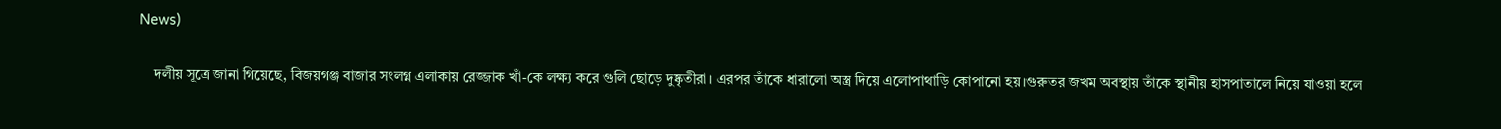News)

    দলীয় সূত্রে জানা গিয়েছে, বিজয়গঞ্জ বাজার সংলগ্ন এলাকায় রেজ্জাক খাঁ-কে লক্ষ্য করে গুলি ছোড়ে দুষ্কৃতীরা। এরপর তাঁকে ধারালো অস্ত্র দিয়ে এলোপাথাড়ি কোপানো হয়।গুরুতর জখম অবস্থায় তাঁকে স্থানীয় হাসপাতালে নিয়ে যাওয়া হলে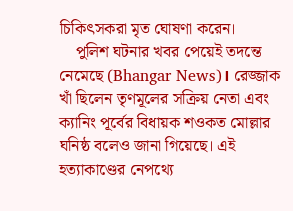চিকিৎসকরা মৃত ঘোষণা করেন।
    পুলিশ ঘটনার খবর পেয়েই তদন্তে নেমেছে (Bhangar News)। রেজ্জাক খাঁ ছিলেন তৃণমূলের সক্রিয় নেতা এবং ক্যানিং পূর্বের বিধায়ক শওকত মোল্লার ঘনিষ্ঠ বলেও জানা গিয়েছে। এই হত্যাকাণ্ডের নেপথ্যে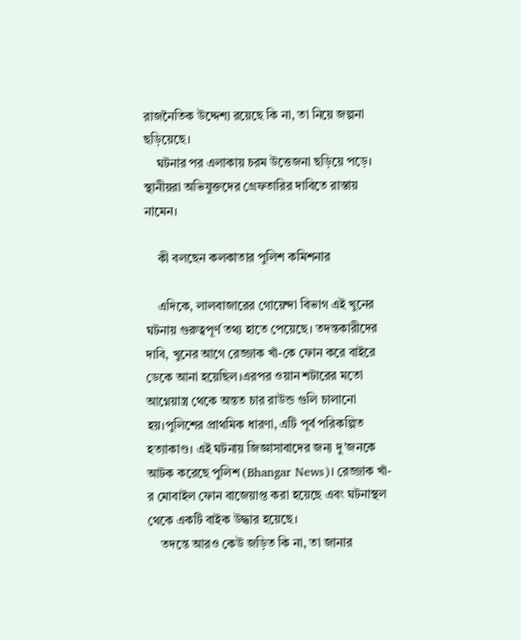রাজনৈতিক উদ্দেশ্য রয়েছে কি না, তা নিয়ে জল্পনা ছড়িয়েছে।
    ঘটনার পর এলাকায় চরম উত্তেজনা ছড়িয়ে পড়ে। স্থানীয়রা অভিযুক্তদের গ্রেফতারির দাবিতে রাস্তায় নামেন।

    কী বলছেন কলকাতার পুলিশ কমিশনার

    এদিকে, লালবাজারের গোয়েন্দা বিভাগ এই খুনের ঘটনায় গুরুত্বপূর্ণ তথ্য হাতে পেয়েছে। তদন্তকারীদের দাবি, খুনের আগে রেজ্জাক খাঁ-কে ফোন করে বাইরে ডেকে আনা হয়েছিল।এরপর ওয়ান শটারের মতো আগ্নেয়াস্ত্র থেকে অন্তত চার রাউন্ড গুলি চালানো হয়।পুলিশের প্রাথমিক ধারণা, এটি পূর্ব পরিকল্পিত হত্যাকাণ্ড। এই ঘটনায় জিজ্ঞাসাবাদের জন্য দু’জনকে আটক করেছে পুলিশ (Bhangar News)। রেজ্জাক খাঁ-র মোবাইল ফোন বাজেয়াপ্ত করা হয়েছে এবং ঘটনাস্থল থেকে একটি বাইক উদ্ধার হয়েছে।
    তদন্তে আরও কেউ জড়িত কি না, তা জানার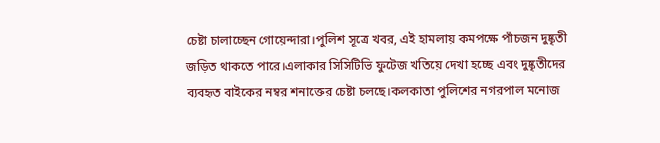চেষ্টা চালাচ্ছেন গোয়েন্দারা।পুলিশ সূত্রে খবর, এই হামলায় কমপক্ষে পাঁচজন দুষ্কৃতী জড়িত থাকতে পারে।এলাকার সিসিটিভি ফুটেজ খতিয়ে দেখা হচ্ছে এবং দুষ্কৃতীদের ব্যবহৃত বাইকের নম্বর শনাক্তের চেষ্টা চলছে।কলকাতা পুলিশের নগরপাল মনোজ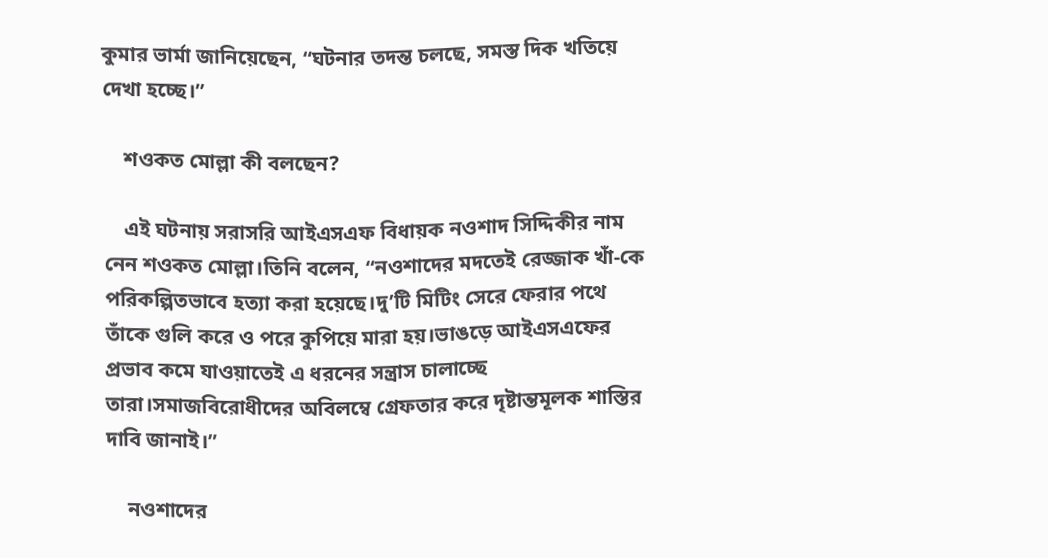কুমার ভার্মা জানিয়েছেন, “ঘটনার তদন্ত চলছে, সমস্ত দিক খতিয়ে দেখা হচ্ছে।”

    শওকত মোল্লা কী বলছেন?

    এই ঘটনায় সরাসরি আইএসএফ বিধায়ক নওশাদ সিদ্দিকীর নাম নেন শওকত মোল্লা।তিনি বলেন, “নওশাদের মদতেই রেজ্জাক খাঁ-কে পরিকল্পিতভাবে হত্যা করা হয়েছে।দু’টি মিটিং সেরে ফেরার পথে তাঁকে গুলি করে ও পরে কুপিয়ে মারা হয়।ভাঙড়ে আইএসএফের প্রভাব কমে যাওয়াতেই এ ধরনের সন্ত্রাস চালাচ্ছে তারা।সমাজবিরোধীদের অবিলম্বে গ্রেফতার করে দৃষ্টান্তমূলক শাস্তির দাবি জানাই।”

    নওশাদের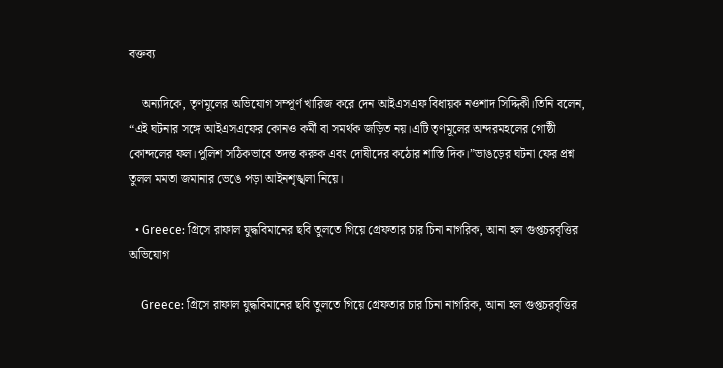বক্তব্য

    অন্যদিকে, তৃণমূলের অভিযোগ সম্পূর্ণ খারিজ করে দেন আইএসএফ বিধায়ক নওশাদ সিদ্দিকী।তিনি বলেন, “এই ঘটনার সঙ্গে আইএসএফের কোনও কর্মী বা সমর্থক জড়িত নয়।এটি তৃণমূলের অন্দরমহলের গোষ্ঠী কোন্দলের ফল।পুলিশ সঠিকভাবে তদন্ত করুক এবং দোষীদের কঠোর শাস্তি দিক।”ভাঙড়ের ঘটনা ফের প্রশ্ন তুলল মমতা জমানার ভেঙে পড়া আইনশৃঙ্খলা নিয়ে।

  • Greece: গ্রিসে রাফাল যুদ্ধবিমানের ছবি তুলতে গিয়ে গ্রেফতার চার চিনা নাগরিক, আনা হল গুপ্তচরবৃত্তির অভিযোগ

    Greece: গ্রিসে রাফাল যুদ্ধবিমানের ছবি তুলতে গিয়ে গ্রেফতার চার চিনা নাগরিক, আনা হল গুপ্তচরবৃত্তির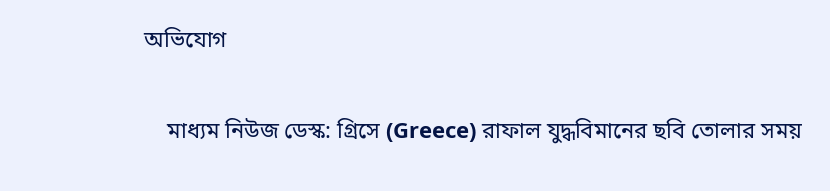অভিযোগ

    মাধ্যম নিউজ ডেস্ক: গ্রিসে (Greece) রাফাল যুদ্ধবিমানের ছবি তোলার সময়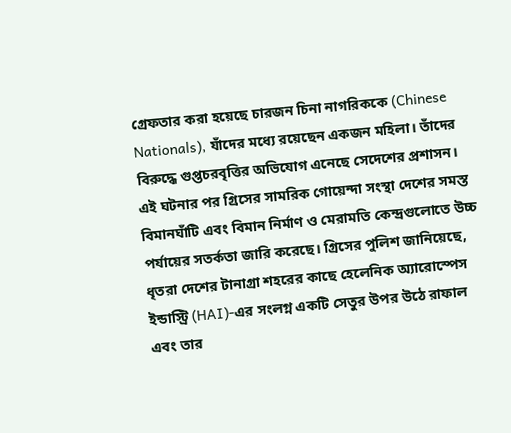গ্রেফতার করা হয়েছে চারজন চিনা নাগরিককে (Chinese Nationals), যাঁদের মধ্যে রয়েছেন একজন মহিলা। তাঁদের বিরুদ্ধে গুপ্তচরবৃত্তির অভিযোগ এনেছে সেদেশের প্রশাসন। এই ঘটনার পর গ্রিসের সামরিক গোয়েন্দা সংস্থা দেশের সমস্ত বিমানঘাঁটি এবং বিমান নির্মাণ ও মেরামতি কেন্দ্রগুলোতে উচ্চ পর্যায়ের সতর্কতা জারি করেছে। গ্রিসের পুলিশ জানিয়েছে, ধৃতরা দেশের টানাগ্রা শহরের কাছে হেলেনিক অ্যারোস্পেস ইন্ডাস্ট্রি (HAI)-এর সংলগ্ন একটি সেতুর উপর উঠে রাফাল এবং তার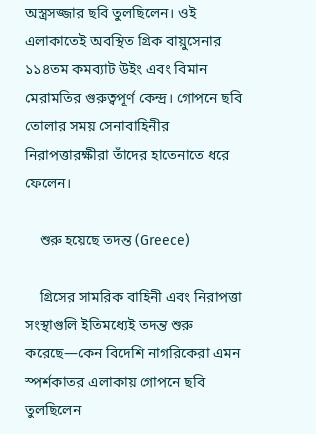অস্ত্রসজ্জার ছবি তুলছিলেন। ওই এলাকাতেই অবস্থিত গ্রিক বায়ুসেনার ১১৪তম কমব্যাট উইং এবং বিমান মেরামতির গুরুত্বপূর্ণ কেন্দ্র। গোপনে ছবি তোলার সময় সেনাবাহিনীর নিরাপত্তারক্ষীরা তাঁদের হাতেনাতে ধরে ফেলেন।

    শুরু হয়েছে তদন্ত (Greece)

    গ্রিসের সামরিক বাহিনী এবং নিরাপত্তা সংস্থাগুলি ইতিমধ্যেই তদন্ত শুরু করেছে—কেন বিদেশি নাগরিকেরা এমন স্পর্শকাতর এলাকায় গোপনে ছবি তুলছিলেন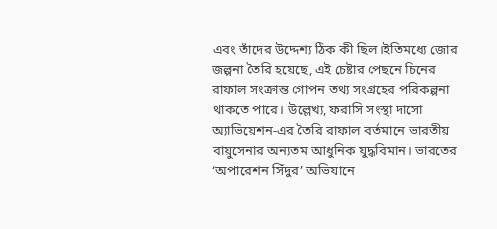এবং তাঁদের উদ্দেশ্য ঠিক কী ছিল।ইতিমধ্যে জোর জল্পনা তৈরি হয়েছে, এই চেষ্টার পেছনে চিনের রাফাল সংক্রান্ত গোপন তথ্য সংগ্রহের পরিকল্পনা থাকতে পারে। উল্লেখ্য, ফরাসি সংস্থা দাসো অ্যাভিয়েশন-এর তৈরি রাফাল বর্তমানে ভারতীয় বায়ুসেনার অন্যতম আধুনিক যুদ্ধবিমান। ভারতের ‘অপারেশন সিঁদুর’ অভিযানে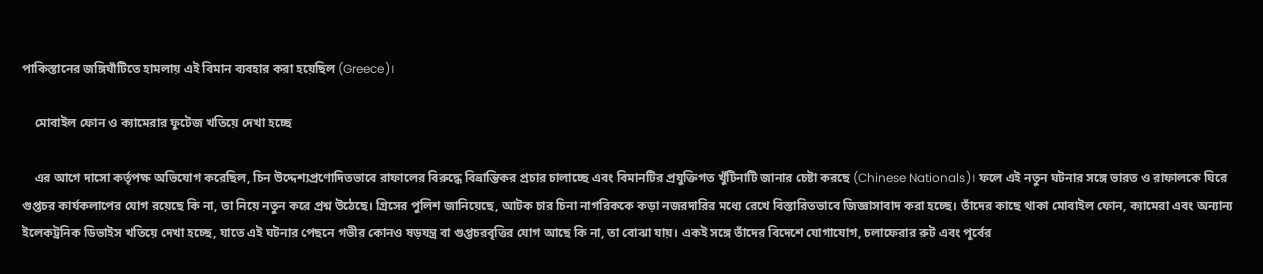পাকিস্তানের জঙ্গিঘাঁটিতে হামলায় এই বিমান ব্যবহার করা হয়েছিল (Greece)।

    মোবাইল ফোন ও ক্যামেরার ফুটেজ খতিয়ে দেখা হচ্ছে

    এর আগে দাসো কর্তৃপক্ষ অভিযোগ করেছিল, চিন উদ্দেশ্যপ্রণোদিতভাবে রাফালের বিরুদ্ধে বিভ্রান্তিকর প্রচার চালাচ্ছে এবং বিমানটির প্রযুক্তিগত খুঁটিনাটি জানার চেষ্টা করছে (Chinese Nationals)। ফলে এই নতুন ঘটনার সঙ্গে ভারত ও রাফালকে ঘিরে গুপ্তচর কার্যকলাপের যোগ রয়েছে কি না, তা নিয়ে নতুন করে প্রশ্ন উঠেছে। গ্রিসের পুলিশ জানিয়েছে, আটক চার চিনা নাগরিককে কড়া নজরদারির মধ্যে রেখে বিস্তারিতভাবে জিজ্ঞাসাবাদ করা হচ্ছে। তাঁদের কাছে থাকা মোবাইল ফোন, ক্যামেরা এবং অন্যান্য ইলেকট্রনিক ডিভাইস খতিয়ে দেখা হচ্ছে, যাতে এই ঘটনার পেছনে গভীর কোনও ষড়যন্ত্র বা গুপ্তচরবৃত্তির যোগ আছে কি না, তা বোঝা যায়। একই সঙ্গে তাঁদের বিদেশে যোগাযোগ, চলাফেরার রুট এবং পূর্বের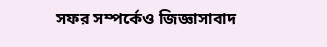সফর সম্পর্কেও জিজ্ঞাসাবাদ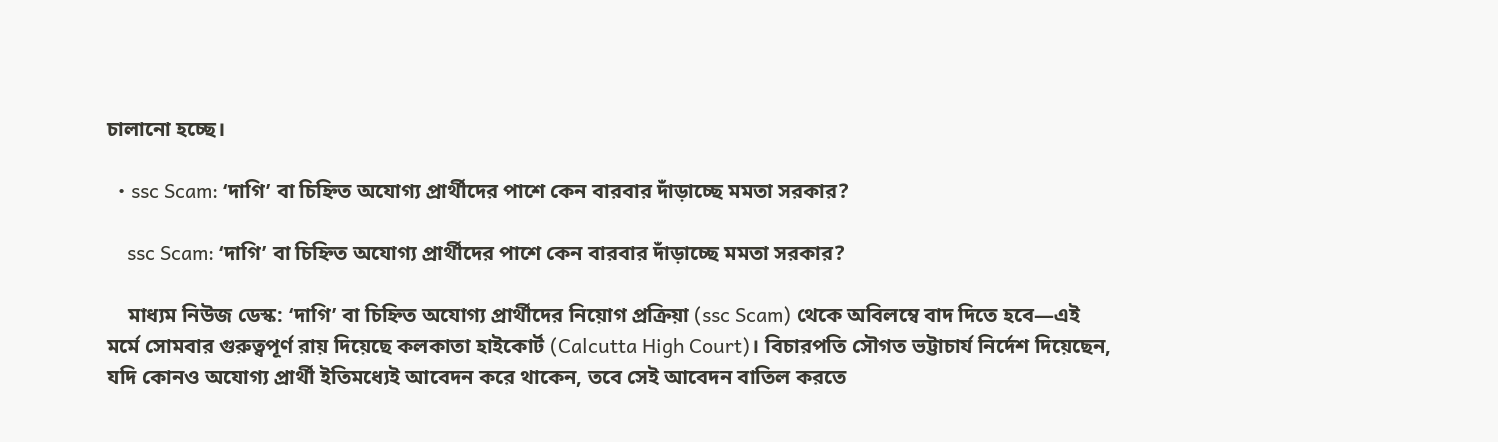চালানো হচ্ছে।

  • ssc Scam: ‘দাগি’ বা চিহ্নিত অযোগ্য প্রার্থীদের পাশে কেন বারবার দাঁড়াচ্ছে মমতা সরকার?

    ssc Scam: ‘দাগি’ বা চিহ্নিত অযোগ্য প্রার্থীদের পাশে কেন বারবার দাঁড়াচ্ছে মমতা সরকার?

    মাধ্যম নিউজ ডেস্ক: ‘দাগি’ বা চিহ্নিত অযোগ্য প্রার্থীদের নিয়োগ প্রক্রিয়া (ssc Scam) থেকে অবিলম্বে বাদ দিতে হবে—এই মর্মে সোমবার গুরুত্বপূর্ণ রায় দিয়েছে কলকাতা হাইকোর্ট (Calcutta High Court)। বিচারপতি সৌগত ভট্টাচার্য নির্দেশ দিয়েছেন, যদি কোনও অযোগ্য প্রার্থী ইতিমধ্যেই আবেদন করে থাকেন, তবে সেই আবেদন বাতিল করতে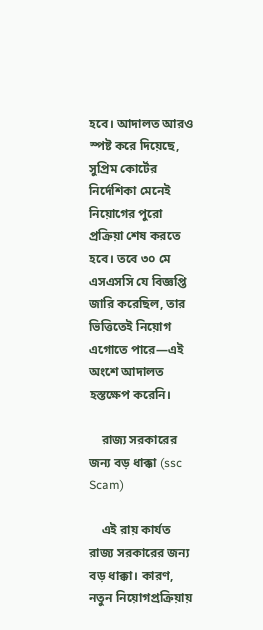হবে। আদালত আরও স্পষ্ট করে দিয়েছে, সুপ্রিম কোর্টের নির্দেশিকা মেনেই নিয়োগের পুরো প্রক্রিয়া শেষ করতে হবে। তবে ৩০ মে এসএসসি যে বিজ্ঞপ্তি জারি করেছিল, তার ভিত্তিতেই নিয়োগ এগোতে পারে—এই অংশে আদালত হস্তক্ষেপ করেনি।

    রাজ্য সরকারের জন্য বড় ধাক্কা (ssc Scam)

    এই রায় কার্যত রাজ্য সরকারের জন্য বড় ধাক্কা। কারণ, নতুন নিয়োগপ্রক্রিয়ায়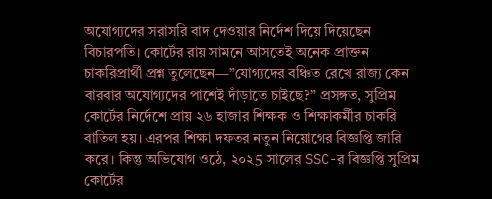অযোগ্যদের সরাসরি বাদ দেওয়ার নির্দেশ দিয়ে দিয়েছেন বিচারপতি। কোর্টের রায় সামনে আসতেই অনেক প্রাক্তন চাকরিপ্রার্থী প্রশ্ন তুলেছেন—”যোগ্যদের বঞ্চিত রেখে রাজ্য কেন বারবার অযোগ্যদের পাশেই দাঁড়াতে চাইছে?” প্রসঙ্গত, সুপ্রিম কোর্টের নির্দেশে প্রায় ২৬ হাজার শিক্ষক ও শিক্ষাকর্মীর চাকরি বাতিল হয়। এরপর শিক্ষা দফতর নতুন নিয়োগের বিজ্ঞপ্তি জারি করে। কিন্তু অভিযোগ ওঠে, ২০২5 সালের SSC-র বিজ্ঞপ্তি সুপ্রিম কোর্টের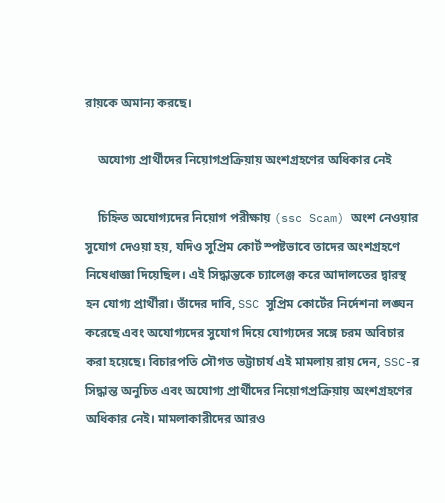রায়কে অমান্য করছে।

    অযোগ্য প্রার্থীদের নিয়োগপ্রক্রিয়ায় অংশগ্রহণের অধিকার নেই

    চিহ্নিত অযোগ্যদের নিয়োগ পরীক্ষায় (ssc Scam) অংশ নেওয়ার সুযোগ দেওয়া হয়, যদিও সুপ্রিম কোর্ট স্পষ্টভাবে তাদের অংশগ্রহণে নিষেধাজ্ঞা দিয়েছিল। এই সিদ্ধান্তকে চ্যালেঞ্জ করে আদালতের দ্বারস্থ হন যোগ্য প্রার্থীরা। তাঁদের দাবি, SSC সুপ্রিম কোর্টের নির্দেশনা লঙ্ঘন করেছে এবং অযোগ্যদের সুযোগ দিয়ে যোগ্যদের সঙ্গে চরম অবিচার করা হয়েছে। বিচারপতি সৌগত ভট্টাচার্য এই মামলায় রায় দেন, SSC-র সিদ্ধান্ত অনুচিত এবং অযোগ্য প্রার্থীদের নিয়োগপ্রক্রিয়ায় অংশগ্রহণের অধিকার নেই। মামলাকারীদের আরও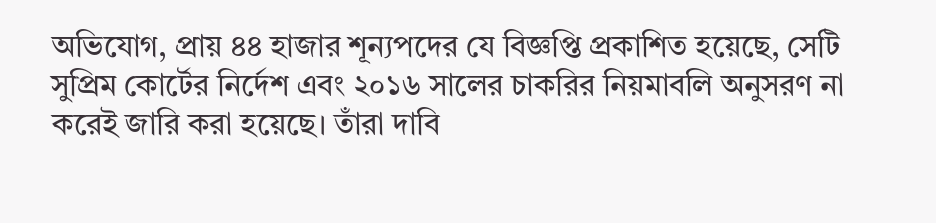অভিযোগ, প্রায় ৪৪ হাজার শূন্যপদের যে বিজ্ঞপ্তি প্রকাশিত হয়েছে, সেটি সুপ্রিম কোর্টের নির্দেশ এবং ২০১৬ সালের চাকরির নিয়মাবলি অনুসরণ না করেই জারি করা হয়েছে। তাঁরা দাবি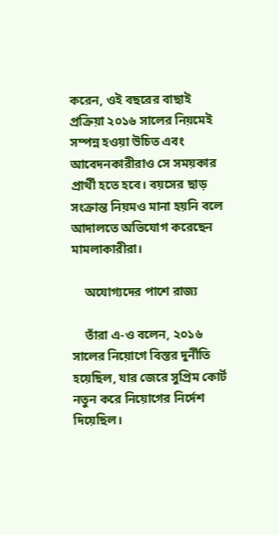করেন, ওই বছরের বাছাই প্রক্রিয়া ২০১৬ সালের নিয়মেই সম্পন্ন হওয়া উচিত এবং আবেদনকারীরাও সে সময়কার প্রার্থী হতে হবে। বয়সের ছাড় সংক্রান্ত নিয়মও মানা হয়নি বলে আদালতে অভিযোগ করেছেন মামলাকারীরা।

    অযোগ্যদের পাশে রাজ্য

    তাঁরা এ-ও বলেন, ২০১৬ সালের নিয়োগে বিস্তর দুর্নীতি হয়েছিল, যার জেরে সুপ্রিম কোর্ট নতুন করে নিয়োগের নির্দেশ দিয়েছিল।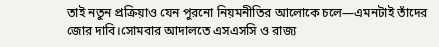তাই নতুন প্রক্রিয়াও যেন পুরনো নিয়মনীতির আলোকে চলে—এমনটাই তাঁদের জোর দাবি।সোমবার আদালতে এসএসসি ও রাজ্য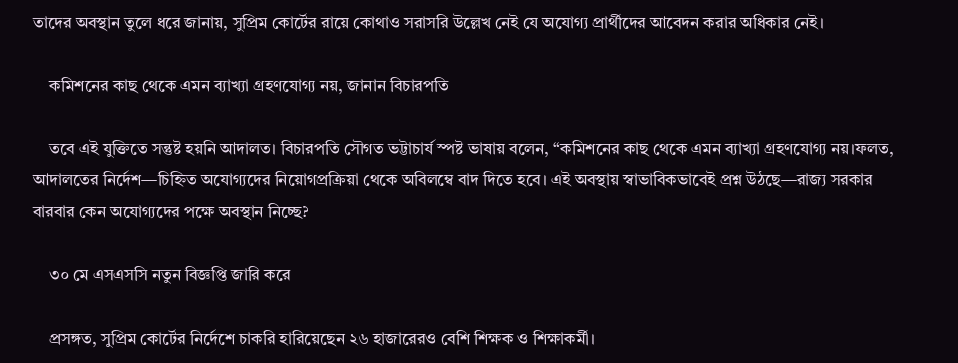তাদের অবস্থান তুলে ধরে জানায়, সুপ্রিম কোর্টের রায়ে কোথাও সরাসরি উল্লেখ নেই যে অযোগ্য প্রার্থীদের আবেদন করার অধিকার নেই।

    কমিশনের কাছ থেকে এমন ব্যাখ্যা গ্রহণযোগ্য নয়, জানান বিচারপতি

    তবে এই যুক্তিতে সন্তুষ্ট হয়নি আদালত। বিচারপতি সৌগত ভট্টাচার্য স্পষ্ট ভাষায় বলেন, “কমিশনের কাছ থেকে এমন ব্যাখ্যা গ্রহণযোগ্য নয়।ফলত, আদালতের নির্দেশ—চিহ্নিত অযোগ্যদের নিয়োগপ্রক্রিয়া থেকে অবিলম্বে বাদ দিতে হবে। এই অবস্থায় স্বাভাবিকভাবেই প্রশ্ন উঠছে—রাজ্য সরকার বারবার কেন অযোগ্যদের পক্ষে অবস্থান নিচ্ছে?

    ৩০ মে এসএসসি নতুন বিজ্ঞপ্তি জারি করে

    প্রসঙ্গত, সুপ্রিম কোর্টের নির্দেশে চাকরি হারিয়েছেন ২৬ হাজারেরও বেশি শিক্ষক ও শিক্ষাকর্মী।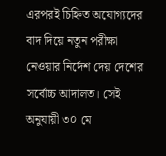এরপরই চিহ্নিত অযোগ্যদের বাদ দিয়ে নতুন পরীক্ষা নেওয়ার নির্দেশ দেয় দেশের সর্বোচ্চ আদালত। সেই অনুযায়ী ৩০ মে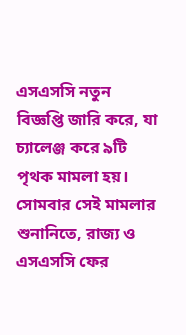এসএসসি নতুন বিজ্ঞপ্তি জারি করে, যা চ্যালেঞ্জ করে ৯টি পৃথক মামলা হয়। সোমবার সেই মামলার শুনানিতে, রাজ্য ও এসএসসি ফের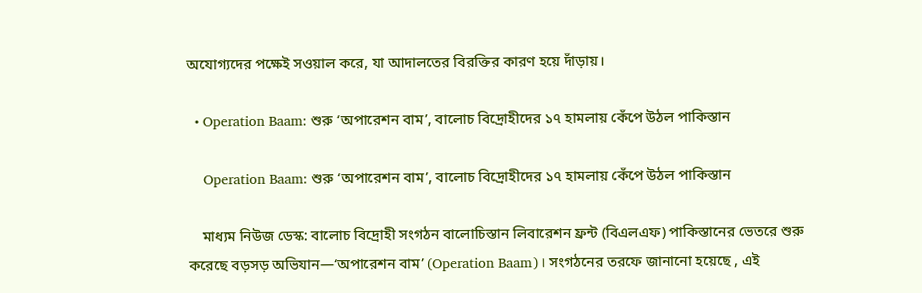অযোগ্যদের পক্ষেই সওয়াল করে, যা আদালতের বিরক্তির কারণ হয়ে দাঁড়ায়।

  • Operation Baam: শুরু ‘অপারেশন বাম’, বালোচ বিদ্রোহীদের ১৭ হামলায় কেঁপে উঠল পাকিস্তান

    Operation Baam: শুরু ‘অপারেশন বাম’, বালোচ বিদ্রোহীদের ১৭ হামলায় কেঁপে উঠল পাকিস্তান

    মাধ্যম নিউজ ডেস্ক: বালোচ বিদ্রোহী সংগঠন বালোচিস্তান লিবারেশন ফ্রন্ট (বিএলএফ) পাকিস্তানের ভেতরে শুরু করেছে বড়সড় অভিযান—‘অপারেশন বাম’ (Operation Baam)। সংগঠনের তরফে জানানো হয়েছে , এই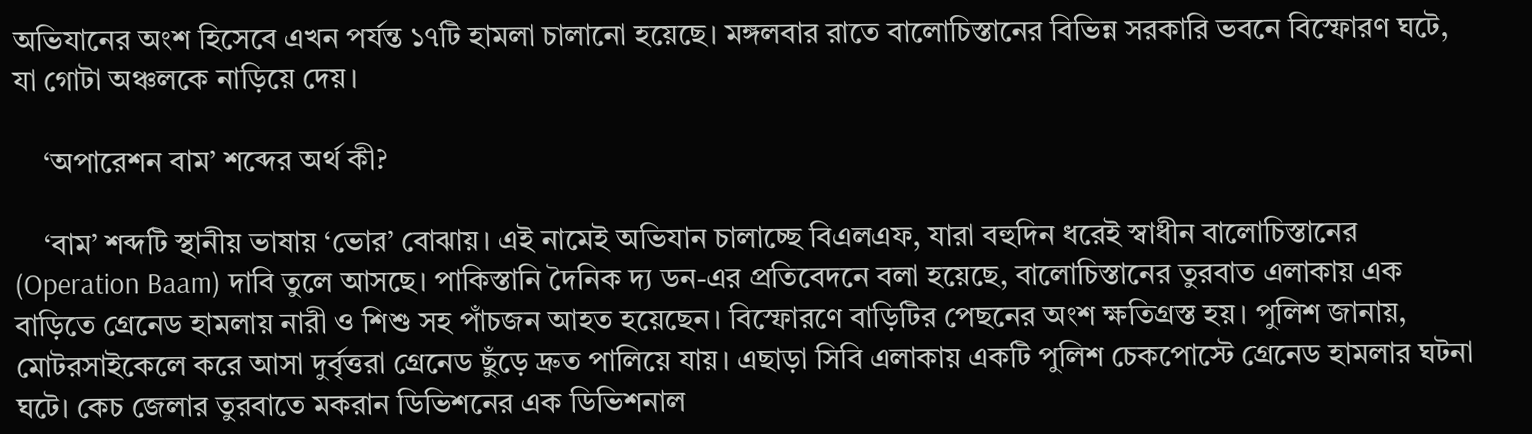অভিযানের অংশ হিসেবে এখন পর্যন্ত ১৭টি হামলা চালানো হয়েছে। মঙ্গলবার রাতে বালোচিস্তানের বিভিন্ন সরকারি ভবনে বিস্ফোরণ ঘটে, যা গোটা অঞ্চলকে নাড়িয়ে দেয়।

    ‘অপারেশন বাম’ শব্দের অর্থ কী?

    ‘বাম’ শব্দটি স্থানীয় ভাষায় ‘ভোর’ বোঝায়। এই নামেই অভিযান চালাচ্ছে বিএলএফ, যারা বহুদিন ধরেই স্বাধীন বালোচিস্তানের (Operation Baam) দাবি তুলে আসছে। পাকিস্তানি দৈনিক দ্য ডন-এর প্রতিবেদনে বলা হয়েছে, বালোচিস্তানের তুরবাত এলাকায় এক বাড়িতে গ্রেনেড হামলায় নারী ও শিশু সহ পাঁচজন আহত হয়েছেন। বিস্ফোরণে বাড়িটির পেছনের অংশ ক্ষতিগ্রস্ত হয়। পুলিশ জানায়, মোটরসাইকেলে করে আসা দুর্বৃত্তরা গ্রেনেড ছুঁড়ে দ্রুত পালিয়ে যায়। এছাড়া সিবি এলাকায় একটি পুলিশ চেকপোস্টে গ্রেনেড হামলার ঘটনা ঘটে। কেচ জেলার তুরবাতে মকরান ডিভিশনের এক ডিভিশনাল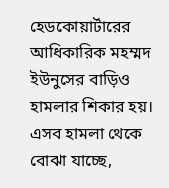হেডকোয়ার্টারের আধিকারিক মহম্মদ ইউনুসের বাড়িও হামলার শিকার হয়। এসব হামলা থেকে বোঝা যাচ্ছে,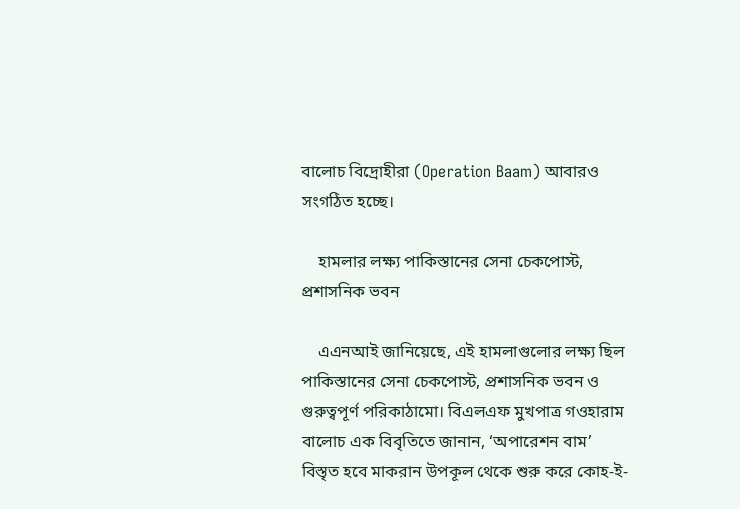বালোচ বিদ্রোহীরা (Operation Baam) আবারও সংগঠিত হচ্ছে।

    হামলার লক্ষ্য পাকিস্তানের সেনা চেকপোস্ট, প্রশাসনিক ভবন

    এএনআই জানিয়েছে, এই হামলাগুলোর লক্ষ্য ছিল পাকিস্তানের সেনা চেকপোস্ট, প্রশাসনিক ভবন ও গুরুত্বপূর্ণ পরিকাঠামো। বিএলএফ মুখপাত্র গওহারাম বালোচ এক বিবৃতিতে জানান, ‘অপারেশন বাম’ বিস্তৃত হবে মাকরান উপকূল থেকে শুরু করে কোহ-ই-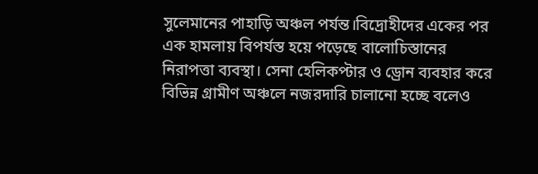সুলেমানের পাহাড়ি অঞ্চল পর্যন্ত।বিদ্রোহীদের একের পর এক হামলায় বিপর্যস্ত হয়ে পড়েছে বালোচিস্তানের নিরাপত্তা ব্যবস্থা। সেনা হেলিকপ্টার ও ড্রোন ব্যবহার করে বিভিন্ন গ্রামীণ অঞ্চলে নজরদারি চালানো হচ্ছে বলেও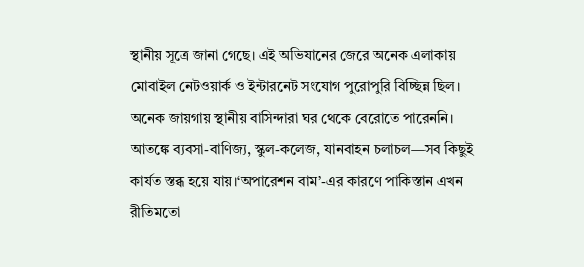স্থানীয় সূত্রে জানা গেছে। এই অভিযানের জেরে অনেক এলাকায় মোবাইল নেটওয়ার্ক ও ইন্টারনেট সংযোগ পুরোপুরি বিচ্ছিন্ন ছিল। অনেক জায়গায় স্থানীয় বাসিন্দারা ঘর থেকে বেরোতে পারেননি। আতঙ্কে ব্যবসা-বাণিজ্য, স্কুল-কলেজ, যানবাহন চলাচল—সব কিছুই কার্যত স্তব্ধ হয়ে যায়।‘অপারেশন বাম’-এর কারণে পাকিস্তান এখন রীতিমতো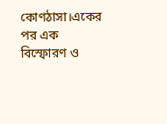কোণঠাসা।একের পর এক বিস্ফোরণ ও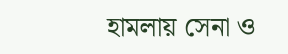হামলায় সেনা ও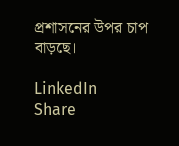প্রশাসনের উপর চাপ বাড়ছে।

LinkedIn
Share